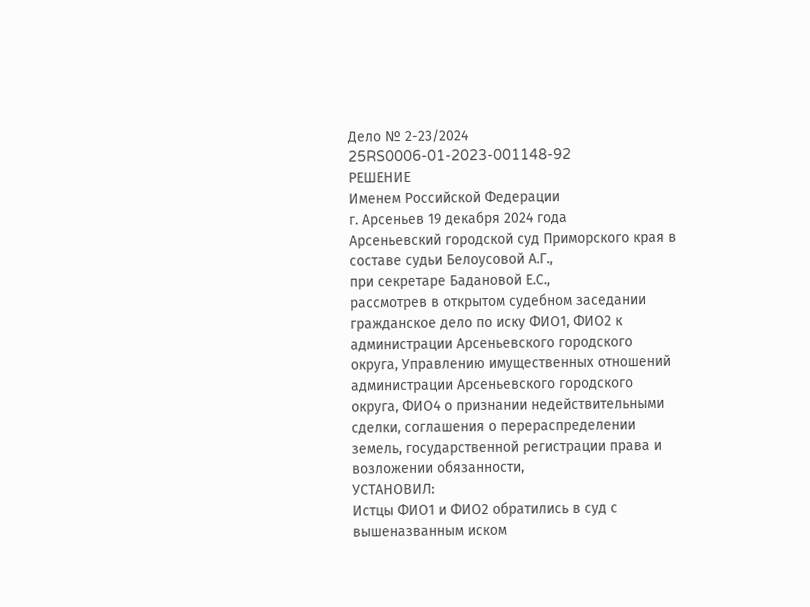Дело № 2-23/2024
25RS0006-01-2023-001148-92
РЕШЕНИЕ
Именем Российской Федерации
г. Арсеньев 19 декабря 2024 года
Арсеньевский городской суд Приморского края в составе судьи Белоусовой А.Г.,
при секретаре Бадановой Е.С.,
рассмотрев в открытом судебном заседании гражданское дело по иску ФИО1, ФИО2 к администрации Арсеньевского городского округа, Управлению имущественных отношений администрации Арсеньевского городского округа, ФИО4 о признании недействительными сделки, соглашения о перераспределении земель, государственной регистрации права и возложении обязанности,
УСТАНОВИЛ:
Истцы ФИО1 и ФИО2 обратились в суд с вышеназванным иском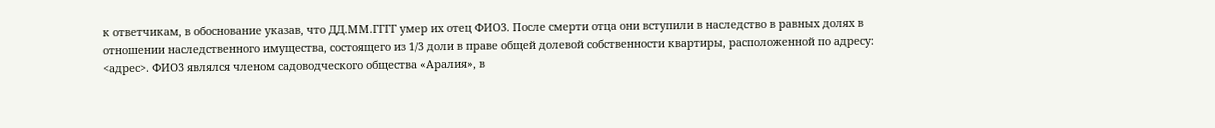к ответчикам, в обоснование указав, что ДД.ММ.ГГГГ умер их отец ФИО3. После смерти отца они вступили в наследство в равных долях в отношении наследственного имущества, состоящего из 1/3 доли в праве общей долевой собственности квартиры, расположенной по адресу: <адрес>. ФИО3 являлся членом садоводческого общества «Аралия», в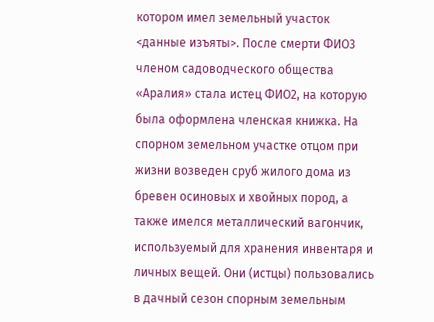котором имел земельный участок <данные изъяты>. После смерти ФИО3 членом садоводческого общества «Аралия» стала истец ФИО2, на которую была оформлена членская книжка. На спорном земельном участке отцом при жизни возведен сруб жилого дома из бревен осиновых и хвойных пород, а также имелся металлический вагончик, используемый для хранения инвентаря и личных вещей. Они (истцы) пользовались в дачный сезон спорным земельным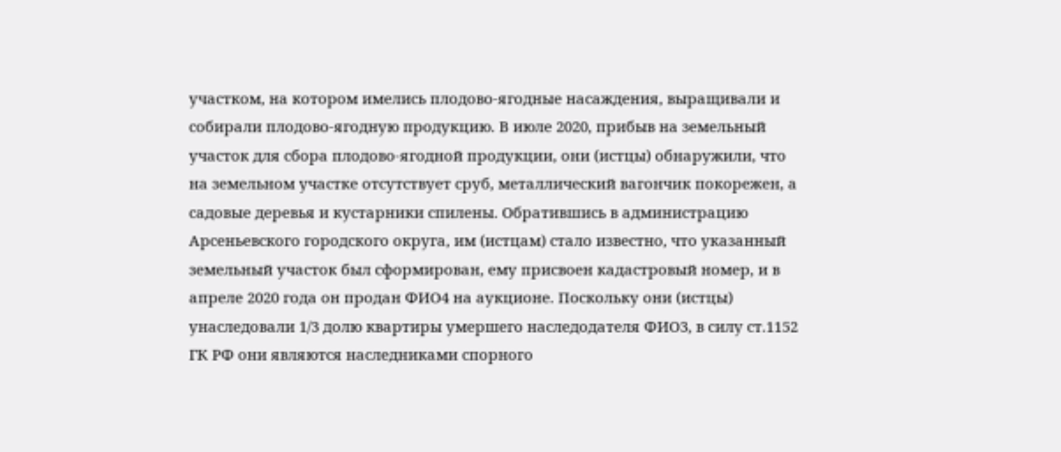участком, на котором имелись плодово-ягодные насаждения, выращивали и собирали плодово-ягодную продукцию. В июле 2020, прибыв на земельный участок для сбора плодово-ягодной продукции, они (истцы) обнаружили, что на земельном участке отсутствует сруб, металлический вагончик покорежен, а садовые деревья и кустарники спилены. Обратившись в администрацию Арсеньевского городского округа, им (истцам) стало известно, что указанный земельный участок был сформирован, ему присвоен кадастровый номер, и в апреле 2020 года он продан ФИО4 на аукционе. Поскольку они (истцы) унаследовали 1/3 долю квартиры умершего наследодателя ФИО3, в силу ст.1152 ГК РФ они являются наследниками спорного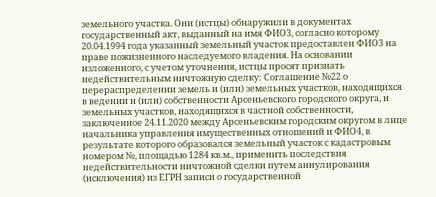земельного участка. Они (истцы) обнаружили в документах государственный акт, выданный на имя ФИО3, согласно которому 20.04.1994 года указанный земельный участок предоставлен ФИО3 на праве пожизненного наследуемого владения. На основании изложенного, с учетом уточнения, истцы просят признать недействительным ничтожную сделку: Соглашение №22 о перераспределении земель и (или) земельных участков, находящихся в ведении и (или) собственности Арсеньевского городского округа, и земельных участков, находящихся в частной собственности, заключенное 24.11.2020 между Арсеньевским городским округом в лице начальника управления имущественных отношений и ФИО4, в результате которого образовался земельный участок с кадастровым номером №, площадью 1284 кв.м., применить последствия недействительности ничтожной сделки путем аннулирования (исключения) из ЕГРН записи о государственной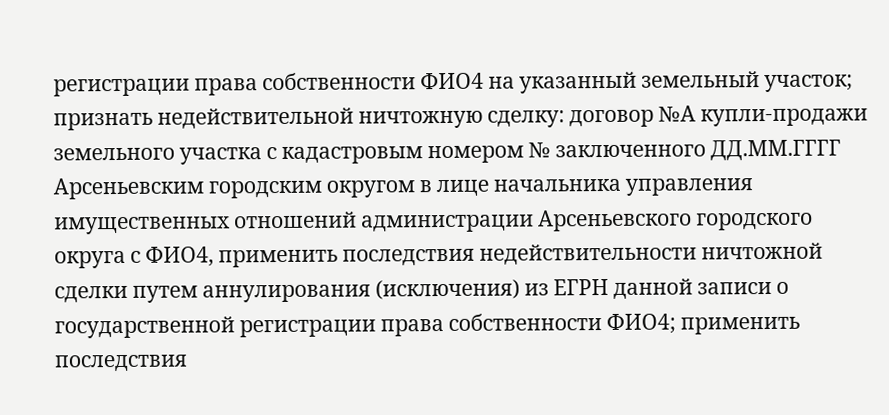регистрации права собственности ФИО4 на указанный земельный участок; признать недействительной ничтожную сделку: договор №А купли-продажи земельного участка с кадастровым номером № заключенного ДД.ММ.ГГГГ Арсеньевским городским округом в лице начальника управления имущественных отношений администрации Арсеньевского городского округа с ФИО4, применить последствия недействительности ничтожной сделки путем аннулирования (исключения) из ЕГРН данной записи о государственной регистрации права собственности ФИО4; применить последствия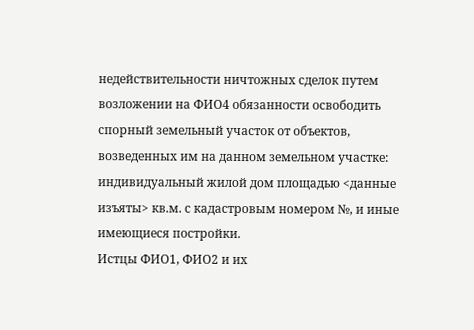недействительности ничтожных сделок путем возложении на ФИО4 обязанности освободить спорный земельный участок от объектов, возведенных им на данном земельном участке: индивидуальный жилой дом площадью <данные изъяты> кв.м. с кадастровым номером №, и иные имеющиеся постройки.
Истцы ФИО1, ФИО2 и их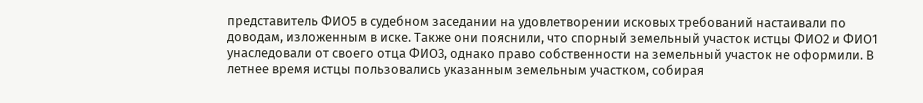представитель ФИО5 в судебном заседании на удовлетворении исковых требований настаивали по доводам, изложенным в иске. Также они пояснили, что спорный земельный участок истцы ФИО2 и ФИО1 унаследовали от своего отца ФИО3, однако право собственности на земельный участок не оформили. В летнее время истцы пользовались указанным земельным участком, собирая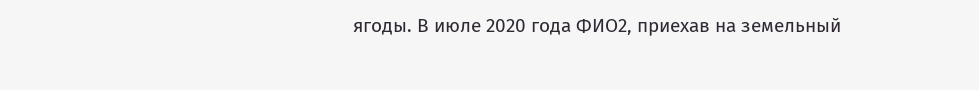ягоды. В июле 2020 года ФИО2, приехав на земельный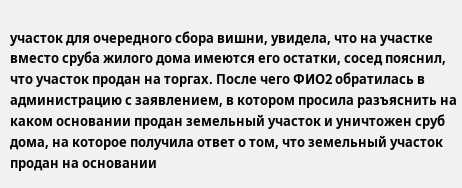участок для очередного сбора вишни, увидела, что на участке вместо сруба жилого дома имеются его остатки, сосед пояснил, что участок продан на торгах. После чего ФИО2 обратилась в администрацию с заявлением, в котором просила разъяснить на каком основании продан земельный участок и уничтожен сруб дома, на которое получила ответ о том, что земельный участок продан на основании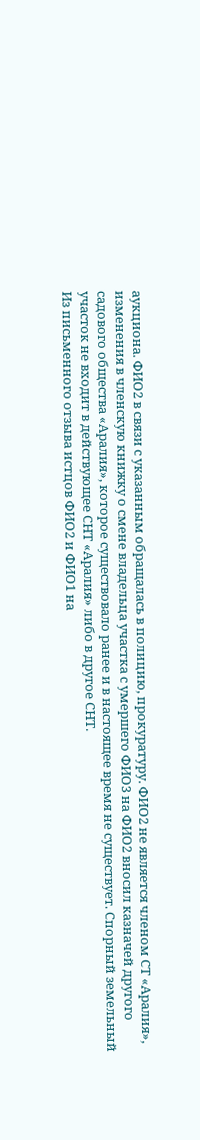аукциона. ФИО2 в связи с указанным обращалась в полицию, прокуратуру. ФИО2 не является членом СТ «Аралия», изменения в членскую книжку о смене владельца участка с умершего ФИО3 на ФИО2 вносил казначей другого садового общества «Аралия», которое существовало ранее и в настоящее время не существует. Спорный земельный участок не входит в действующее СНТ «Аралия» либо в другое СНТ.
Из письменного отзыва истцов ФИО2 и ФИО1 на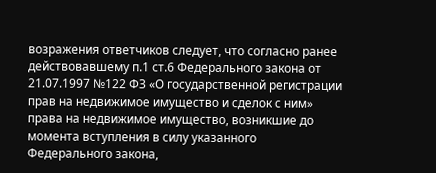возражения ответчиков следует, что согласно ранее действовавшему п.1 ст.6 Федерального закона от 21.07.1997 №122 ФЗ «О государственной регистрации прав на недвижимое имущество и сделок с ним» права на недвижимое имущество, возникшие до момента вступления в силу указанного Федерального закона,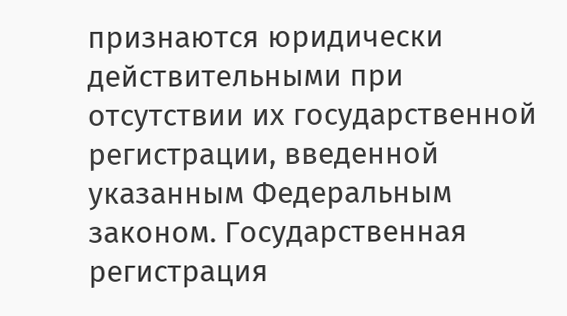признаются юридически действительными при отсутствии их государственной регистрации, введенной указанным Федеральным законом. Государственная регистрация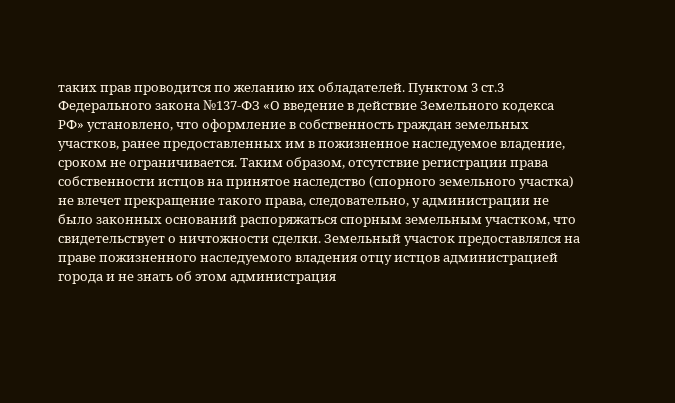таких прав проводится по желанию их обладателей. Пунктом 3 ст.3 Федерального закона №137-ФЗ «О введение в действие Земельного кодекса РФ» установлено, что оформление в собственность граждан земельных участков, ранее предоставленных им в пожизненное наследуемое владение, сроком не ограничивается. Таким образом, отсутствие регистрации права собственности истцов на принятое наследство (спорного земельного участка) не влечет прекращение такого права, следовательно, у администрации не было законных оснований распоряжаться спорным земельным участком, что свидетельствует о ничтожности сделки. Земельный участок предоставлялся на праве пожизненного наследуемого владения отцу истцов администрацией города и не знать об этом администрация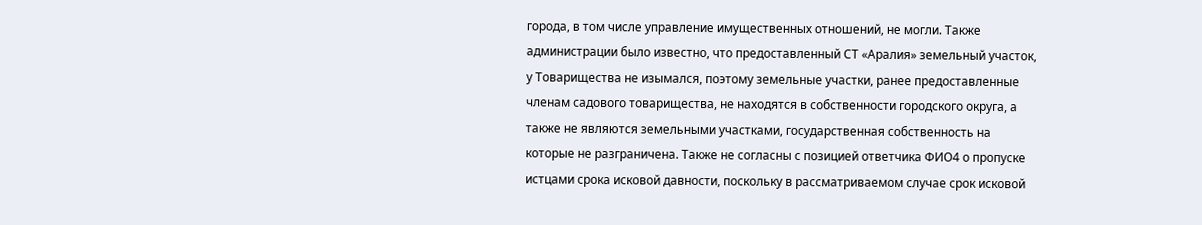города, в том числе управление имущественных отношений, не могли. Также администрации было известно, что предоставленный СТ «Аралия» земельный участок, у Товарищества не изымался, поэтому земельные участки, ранее предоставленные членам садового товарищества, не находятся в собственности городского округа, а также не являются земельными участками, государственная собственность на которые не разграничена. Также не согласны с позицией ответчика ФИО4 о пропуске истцами срока исковой давности, поскольку в рассматриваемом случае срок исковой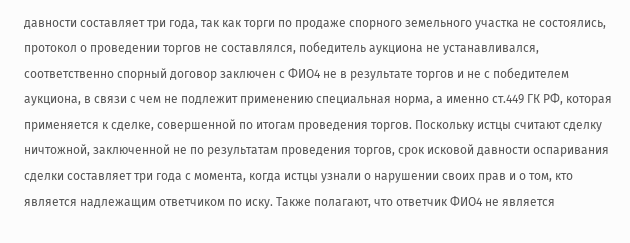давности составляет три года, так как торги по продаже спорного земельного участка не состоялись, протокол о проведении торгов не составлялся, победитель аукциона не устанавливался, соответственно спорный договор заключен с ФИО4 не в результате торгов и не с победителем аукциона, в связи с чем не подлежит применению специальная норма, а именно ст.449 ГК РФ, которая применяется к сделке, совершенной по итогам проведения торгов. Поскольку истцы считают сделку ничтожной, заключенной не по результатам проведения торгов, срок исковой давности оспаривания сделки составляет три года с момента, когда истцы узнали о нарушении своих прав и о том, кто является надлежащим ответчиком по иску. Также полагают, что ответчик ФИО4 не является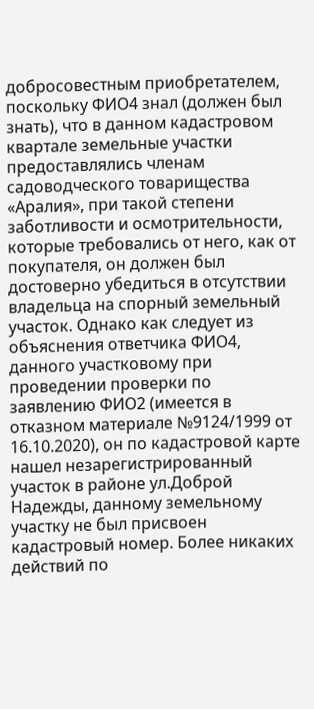добросовестным приобретателем, поскольку ФИО4 знал (должен был знать), что в данном кадастровом квартале земельные участки предоставлялись членам садоводческого товарищества «Аралия», при такой степени заботливости и осмотрительности, которые требовались от него, как от покупателя, он должен был достоверно убедиться в отсутствии владельца на спорный земельный участок. Однако как следует из объяснения ответчика ФИО4, данного участковому при проведении проверки по заявлению ФИО2 (имеется в отказном материале №9124/1999 от 16.10.2020), он по кадастровой карте нашел незарегистрированный участок в районе ул.Доброй Надежды, данному земельному участку не был присвоен кадастровый номер. Более никаких действий по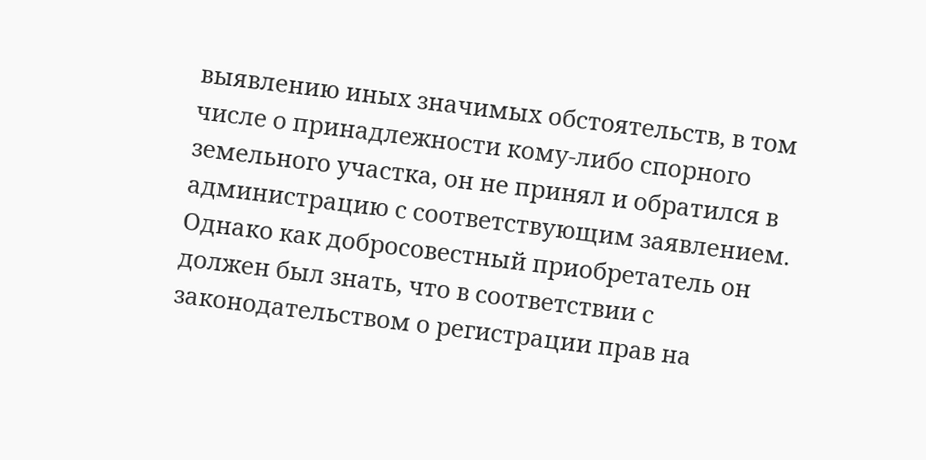выявлению иных значимых обстоятельств, в том числе о принадлежности кому-либо спорного земельного участка, он не принял и обратился в администрацию с соответствующим заявлением. Однако как добросовестный приобретатель он должен был знать, что в соответствии с законодательством о регистрации прав на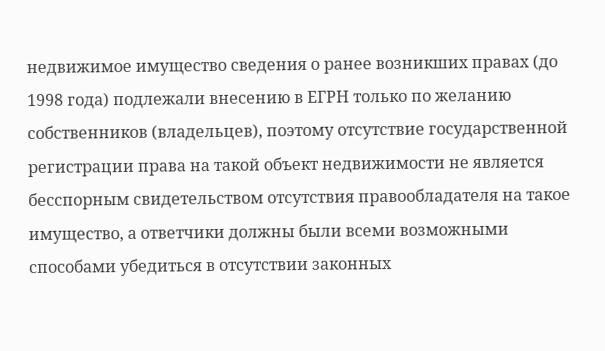недвижимое имущество сведения о ранее возникших правах (до 1998 года) подлежали внесению в ЕГРН только по желанию собственников (владельцев), поэтому отсутствие государственной регистрации права на такой объект недвижимости не является бесспорным свидетельством отсутствия правообладателя на такое имущество, а ответчики должны были всеми возможными способами убедиться в отсутствии законных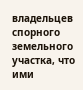владельцев спорного земельного участка, что ими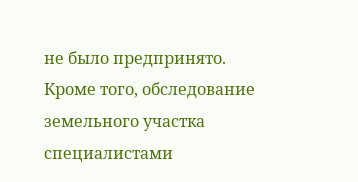не было предпринято. Кроме того, обследование земельного участка специалистами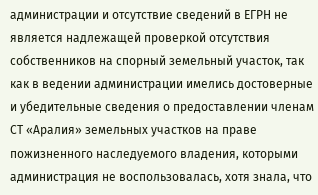администрации и отсутствие сведений в ЕГРН не является надлежащей проверкой отсутствия собственников на спорный земельный участок, так как в ведении администрации имелись достоверные и убедительные сведения о предоставлении членам СТ «Аралия» земельных участков на праве пожизненного наследуемого владения, которыми администрация не воспользовалась, хотя знала, что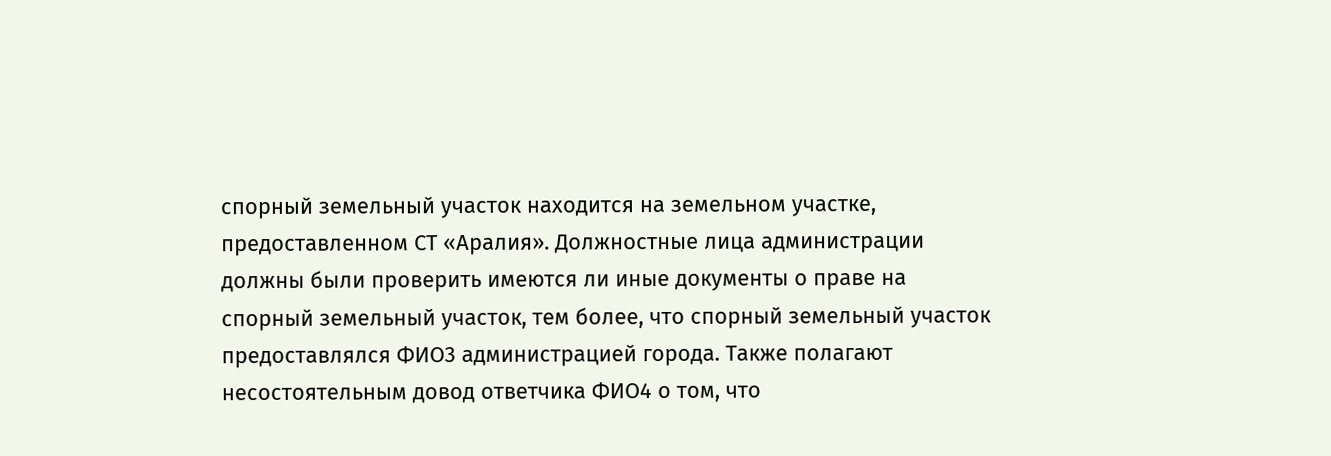спорный земельный участок находится на земельном участке, предоставленном СТ «Аралия». Должностные лица администрации должны были проверить имеются ли иные документы о праве на спорный земельный участок, тем более, что спорный земельный участок предоставлялся ФИО3 администрацией города. Также полагают несостоятельным довод ответчика ФИО4 о том, что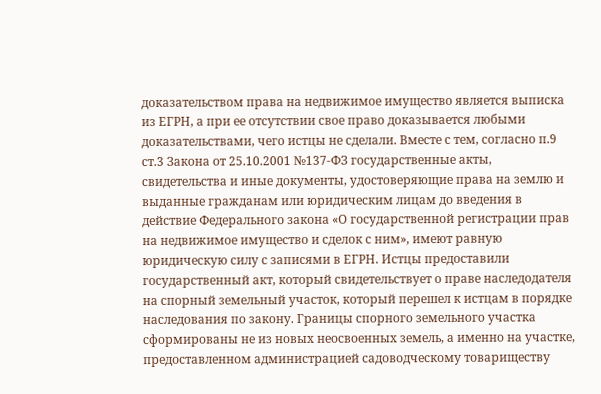доказательством права на недвижимое имущество является выписка из ЕГРН, а при ее отсутствии свое право доказывается любыми доказательствами, чего истцы не сделали. Вместе с тем, согласно п.9 ст.3 Закона от 25.10.2001 №137-ФЗ государственные акты, свидетельства и иные документы, удостоверяющие права на землю и выданные гражданам или юридическим лицам до введения в действие Федерального закона «О государственной регистрации прав на недвижимое имущество и сделок с ним», имеют равную юридическую силу с записями в ЕГРН. Истцы предоставили государственный акт, который свидетельствует о праве наследодателя на спорный земельный участок, который перешел к истцам в порядке наследования по закону. Границы спорного земельного участка сформированы не из новых неосвоенных земель, а именно на участке, предоставленном администрацией садоводческому товариществу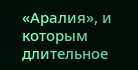«Аралия», и которым длительное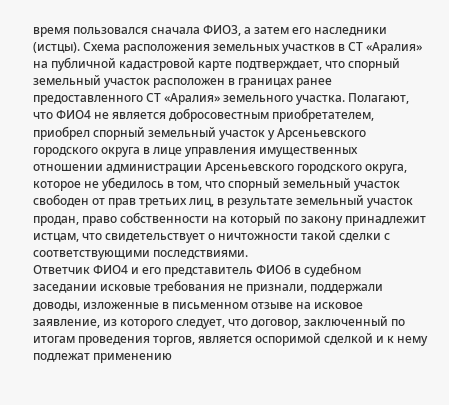время пользовался сначала ФИО3, а затем его наследники (истцы). Схема расположения земельных участков в СТ «Аралия» на публичной кадастровой карте подтверждает, что спорный земельный участок расположен в границах ранее предоставленного СТ «Аралия» земельного участка. Полагают, что ФИО4 не является добросовестным приобретателем, приобрел спорный земельный участок у Арсеньевского городского округа в лице управления имущественных отношении администрации Арсеньевского городского округа, которое не убедилось в том, что спорный земельный участок свободен от прав третьих лиц, в результате земельный участок продан, право собственности на который по закону принадлежит истцам, что свидетельствует о ничтожности такой сделки с соответствующими последствиями.
Ответчик ФИО4 и его представитель ФИО6 в судебном заседании исковые требования не признали, поддержали доводы, изложенные в письменном отзыве на исковое заявление, из которого следует, что договор, заключенный по итогам проведения торгов, является оспоримой сделкой и к нему подлежат применению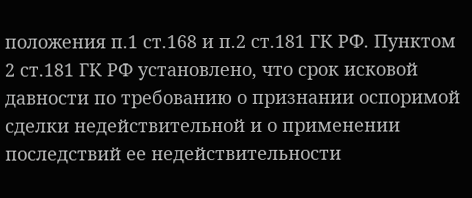положения п.1 ст.168 и п.2 ст.181 ГК РФ. Пунктом 2 ст.181 ГК РФ установлено, что срок исковой давности по требованию о признании оспоримой сделки недействительной и о применении последствий ее недействительности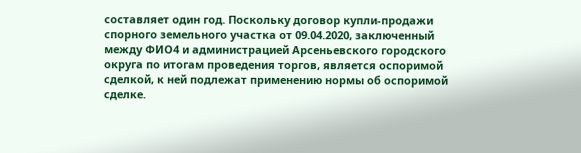составляет один год. Поскольку договор купли-продажи спорного земельного участка от 09.04.2020, заключенный между ФИО4 и администрацией Арсеньевского городского округа по итогам проведения торгов, является оспоримой сделкой, к ней подлежат применению нормы об оспоримой сделке.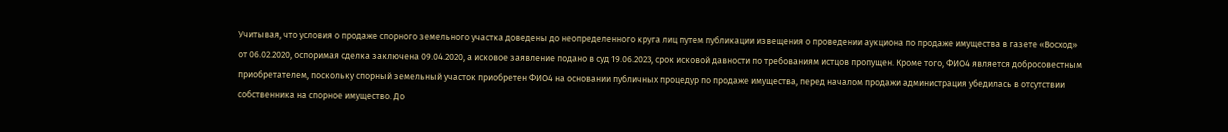Учитывая, что условия о продаже спорного земельного участка доведены до неопределенного круга лиц путем публикации извещения о проведении аукциона по продаже имущества в газете «Восход» от 06.02.2020, оспоримая сделка заключена 09.04.2020, а исковое заявление подано в суд 19.06.2023, срок исковой давности по требованиям истцов пропущен. Кроме того, ФИО4 является добросовестным приобретателем, поскольку спорный земельный участок приобретен ФИО4 на основании публичных процедур по продаже имущества, перед началом продажи администрация убедилась в отсутствии собственника на спорное имущество. До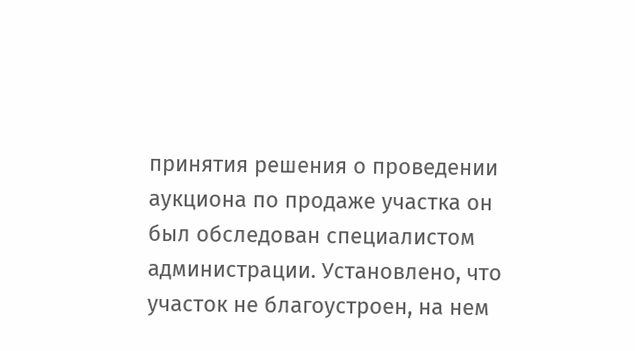принятия решения о проведении аукциона по продаже участка он был обследован специалистом администрации. Установлено, что участок не благоустроен, на нем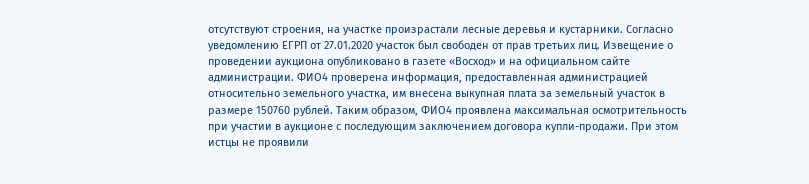отсутствуют строения, на участке произрастали лесные деревья и кустарники. Согласно уведомлению ЕГРП от 27.01.2020 участок был свободен от прав третьих лиц. Извещение о проведении аукциона опубликовано в газете «Восход» и на официальном сайте администрации. ФИО4 проверена информация, предоставленная администрацией относительно земельного участка, им внесена выкупная плата за земельный участок в размере 150760 рублей. Таким образом, ФИО4 проявлена максимальная осмотрительность при участии в аукционе с последующим заключением договора купли-продажи. При этом истцы не проявили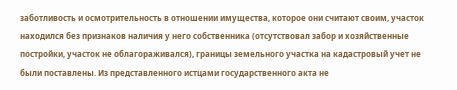заботливость и осмотрительность в отношении имущества, которое они считают своим, участок находился без признаков наличия у него собственника (отсутствовал забор и хозяйственные постройки, участок не облагораживался), границы земельного участка на кадастровый учет не были поставлены. Из представленного истцами государственного акта не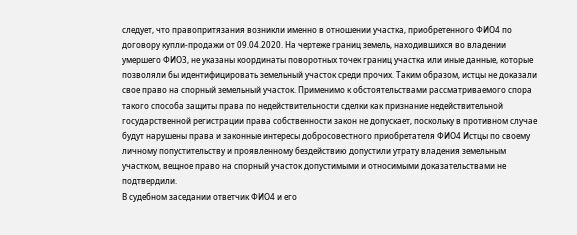следует, что правопритязания возникли именно в отношении участка, приобретенного ФИО4 по договору купли-продажи от 09.04.2020. На чертеже границ земель, находившихся во владении умершего ФИО3, не указаны координаты поворотных точек границ участка или иные данные, которые позволяли бы идентифицировать земельный участок среди прочих. Таким образом, истцы не доказали свое право на спорный земельный участок. Применимо к обстоятельствами рассматриваемого спора такого способа защиты права по недействительности сделки как признание недействительной государственной регистрации права собственности закон не допускает, поскольку в противном случае будут нарушены права и законные интересы добросовестного приобретателя ФИО4 Истцы по своему личному попустительству и проявленному бездействию допустили утрату владения земельным участком, вещное право на спорный участок допустимыми и относимыми доказательствами не подтвердили.
В судебном заседании ответчик ФИО4 и его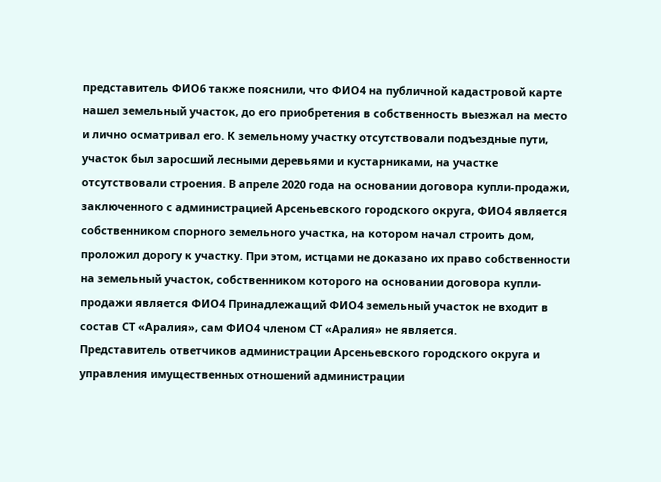представитель ФИО6 также пояснили, что ФИО4 на публичной кадастровой карте нашел земельный участок, до его приобретения в собственность выезжал на место и лично осматривал его. К земельному участку отсутствовали подъездные пути, участок был заросший лесными деревьями и кустарниками, на участке отсутствовали строения. В апреле 2020 года на основании договора купли-продажи, заключенного с администрацией Арсеньевского городского округа, ФИО4 является собственником спорного земельного участка, на котором начал строить дом, проложил дорогу к участку. При этом, истцами не доказано их право собственности на земельный участок, собственником которого на основании договора купли-продажи является ФИО4 Принадлежащий ФИО4 земельный участок не входит в состав СТ «Аралия», сам ФИО4 членом СТ «Аралия» не является.
Представитель ответчиков администрации Арсеньевского городского округа и управления имущественных отношений администрации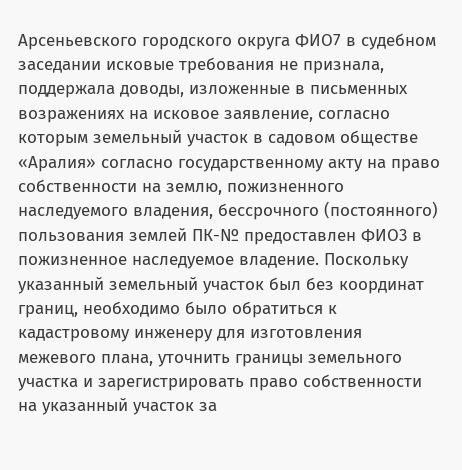Арсеньевского городского округа ФИО7 в судебном заседании исковые требования не признала, поддержала доводы, изложенные в письменных возражениях на исковое заявление, согласно которым земельный участок в садовом обществе «Аралия» согласно государственному акту на право собственности на землю, пожизненного наследуемого владения, бессрочного (постоянного) пользования землей ПК-№ предоставлен ФИО3 в пожизненное наследуемое владение. Поскольку указанный земельный участок был без координат границ, необходимо было обратиться к кадастровому инженеру для изготовления межевого плана, уточнить границы земельного участка и зарегистрировать право собственности на указанный участок за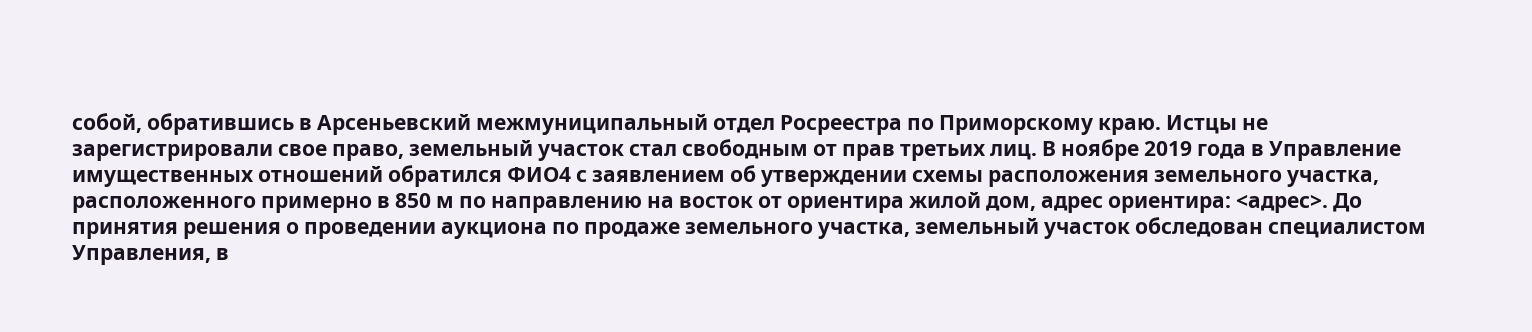собой, обратившись в Арсеньевский межмуниципальный отдел Росреестра по Приморскому краю. Истцы не зарегистрировали свое право, земельный участок стал свободным от прав третьих лиц. В ноябре 2019 года в Управление имущественных отношений обратился ФИО4 с заявлением об утверждении схемы расположения земельного участка, расположенного примерно в 850 м по направлению на восток от ориентира жилой дом, адрес ориентира: <адрес>. До принятия решения о проведении аукциона по продаже земельного участка, земельный участок обследован специалистом Управления, в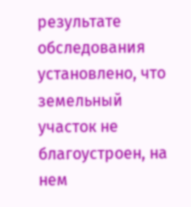результате обследования установлено, что земельный участок не благоустроен, на нем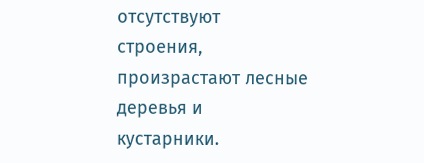отсутствуют строения, произрастают лесные деревья и кустарники.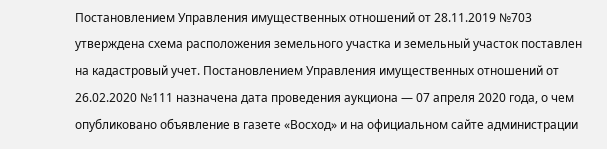Постановлением Управления имущественных отношений от 28.11.2019 №703 утверждена схема расположения земельного участка и земельный участок поставлен на кадастровый учет. Постановлением Управления имущественных отношений от 26.02.2020 №111 назначена дата проведения аукциона — 07 апреля 2020 года, о чем опубликовано объявление в газете «Восход» и на официальном сайте администрации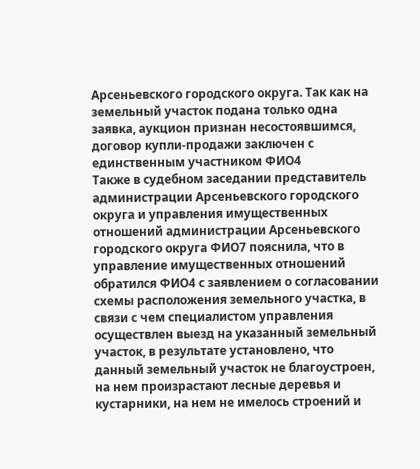Арсеньевского городского округа. Так как на земельный участок подана только одна заявка, аукцион признан несостоявшимся, договор купли-продажи заключен с единственным участником ФИО4
Также в судебном заседании представитель администрации Арсеньевского городского округа и управления имущественных отношений администрации Арсеньевского городского округа ФИО7 пояснила, что в управление имущественных отношений обратился ФИО4 с заявлением о согласовании схемы расположения земельного участка, в связи с чем специалистом управления осуществлен выезд на указанный земельный участок, в результате установлено, что данный земельный участок не благоустроен, на нем произрастают лесные деревья и кустарники, на нем не имелось строений и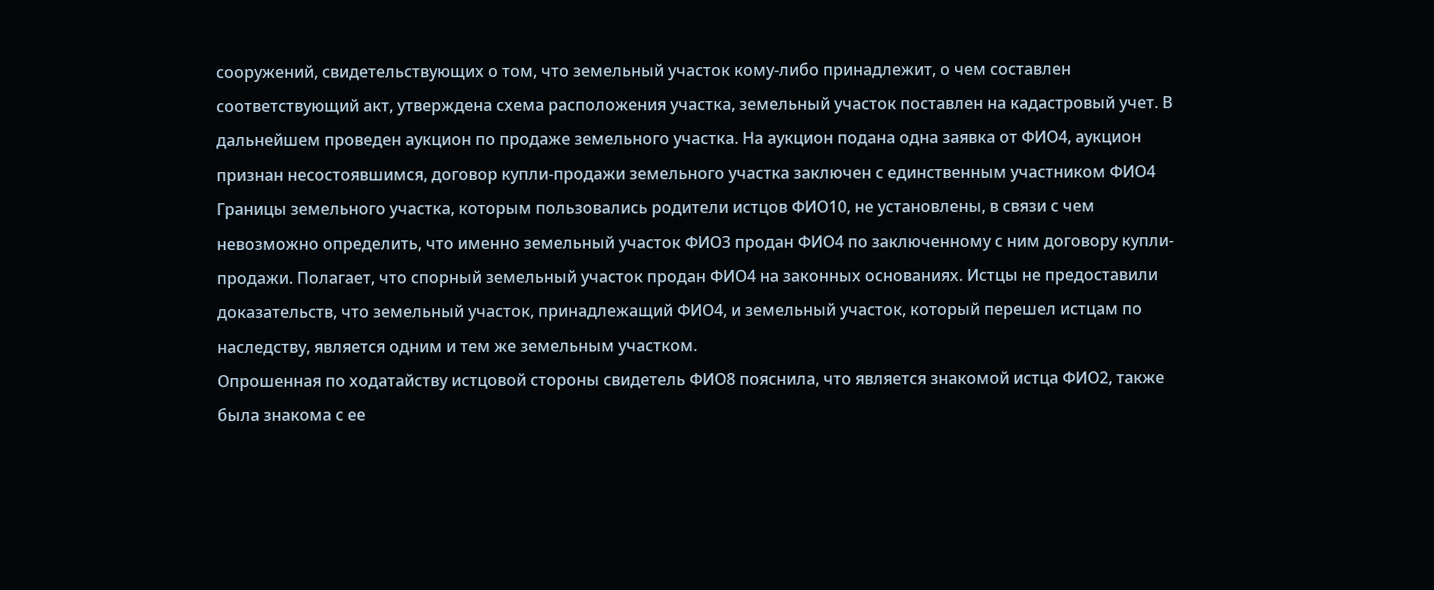сооружений, свидетельствующих о том, что земельный участок кому-либо принадлежит, о чем составлен соответствующий акт, утверждена схема расположения участка, земельный участок поставлен на кадастровый учет. В дальнейшем проведен аукцион по продаже земельного участка. На аукцион подана одна заявка от ФИО4, аукцион признан несостоявшимся, договор купли-продажи земельного участка заключен с единственным участником ФИО4 Границы земельного участка, которым пользовались родители истцов ФИО10, не установлены, в связи с чем невозможно определить, что именно земельный участок ФИО3 продан ФИО4 по заключенному с ним договору купли-продажи. Полагает, что спорный земельный участок продан ФИО4 на законных основаниях. Истцы не предоставили доказательств, что земельный участок, принадлежащий ФИО4, и земельный участок, который перешел истцам по наследству, является одним и тем же земельным участком.
Опрошенная по ходатайству истцовой стороны свидетель ФИО8 пояснила, что является знакомой истца ФИО2, также была знакома с ее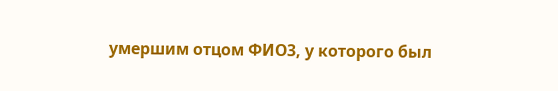умершим отцом ФИО3, у которого был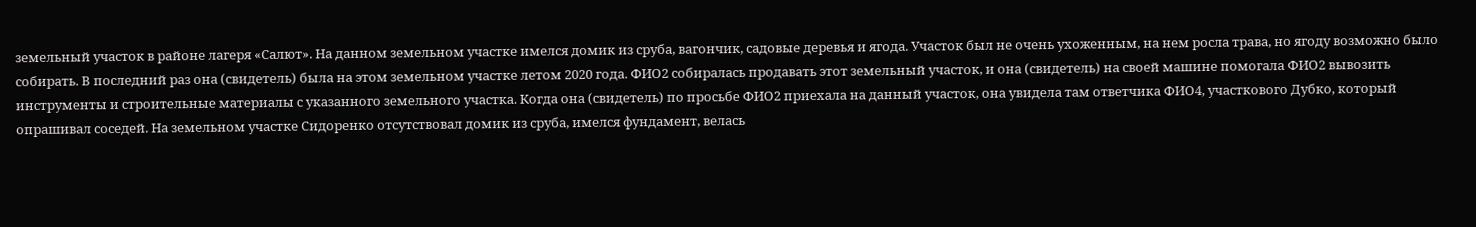земельный участок в районе лагеря «Салют». На данном земельном участке имелся домик из сруба, вагончик, садовые деревья и ягода. Участок был не очень ухоженным, на нем росла трава, но ягоду возможно было собирать. В последний раз она (свидетель) была на этом земельном участке летом 2020 года. ФИО2 собиралась продавать этот земельный участок, и она (свидетель) на своей машине помогала ФИО2 вывозить инструменты и строительные материалы с указанного земельного участка. Когда она (свидетель) по просьбе ФИО2 приехала на данный участок, она увидела там ответчика ФИО4, участкового Дубко, который опрашивал соседей. На земельном участке Сидоренко отсутствовал домик из сруба, имелся фундамент, велась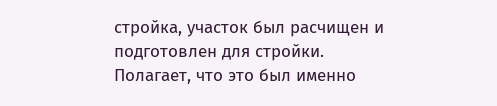стройка, участок был расчищен и подготовлен для стройки. Полагает, что это был именно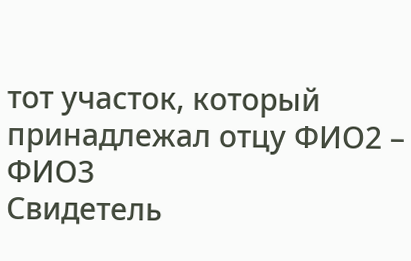тот участок, который принадлежал отцу ФИО2 – ФИО3
Свидетель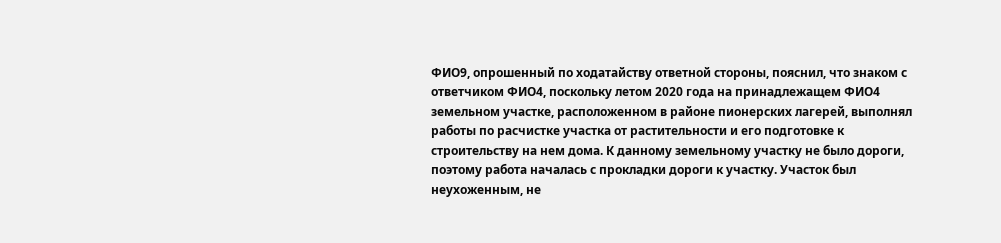ФИО9, опрошенный по ходатайству ответной стороны, пояснил, что знаком с ответчиком ФИО4, поскольку летом 2020 года на принадлежащем ФИО4 земельном участке, расположенном в районе пионерских лагерей, выполнял работы по расчистке участка от растительности и его подготовке к строительству на нем дома. К данному земельному участку не было дороги, поэтому работа началась с прокладки дороги к участку. Участок был неухоженным, не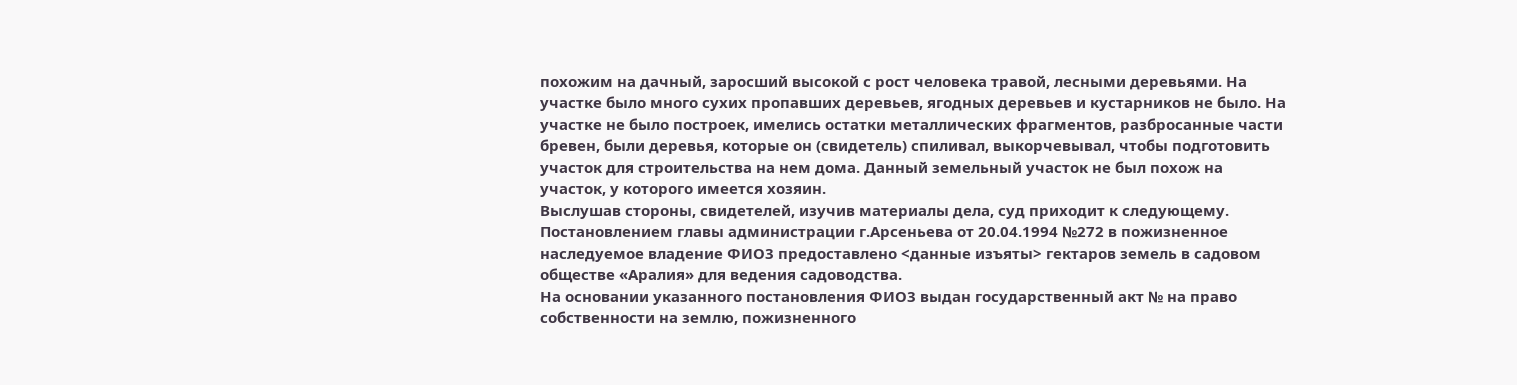похожим на дачный, заросший высокой с рост человека травой, лесными деревьями. На участке было много сухих пропавших деревьев, ягодных деревьев и кустарников не было. На участке не было построек, имелись остатки металлических фрагментов, разбросанные части бревен, были деревья, которые он (свидетель) спиливал, выкорчевывал, чтобы подготовить участок для строительства на нем дома. Данный земельный участок не был похож на участок, у которого имеется хозяин.
Выслушав стороны, свидетелей, изучив материалы дела, суд приходит к следующему.
Постановлением главы администрации г.Арсеньева от 20.04.1994 №272 в пожизненное наследуемое владение ФИО3 предоставлено <данные изъяты> гектаров земель в садовом обществе «Аралия» для ведения садоводства.
На основании указанного постановления ФИО3 выдан государственный акт № на право собственности на землю, пожизненного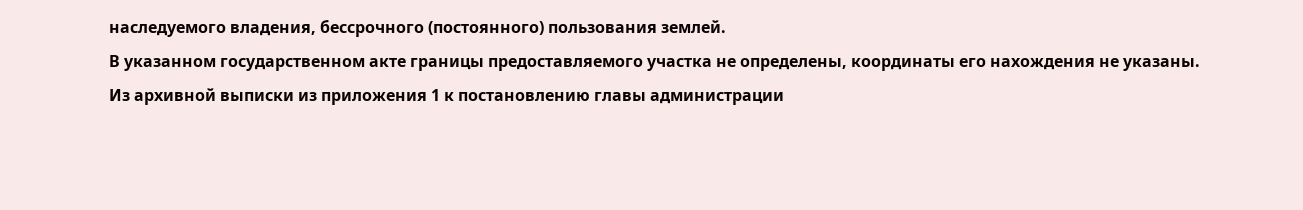наследуемого владения, бессрочного (постоянного) пользования землей.
В указанном государственном акте границы предоставляемого участка не определены, координаты его нахождения не указаны.
Из архивной выписки из приложения 1 к постановлению главы администрации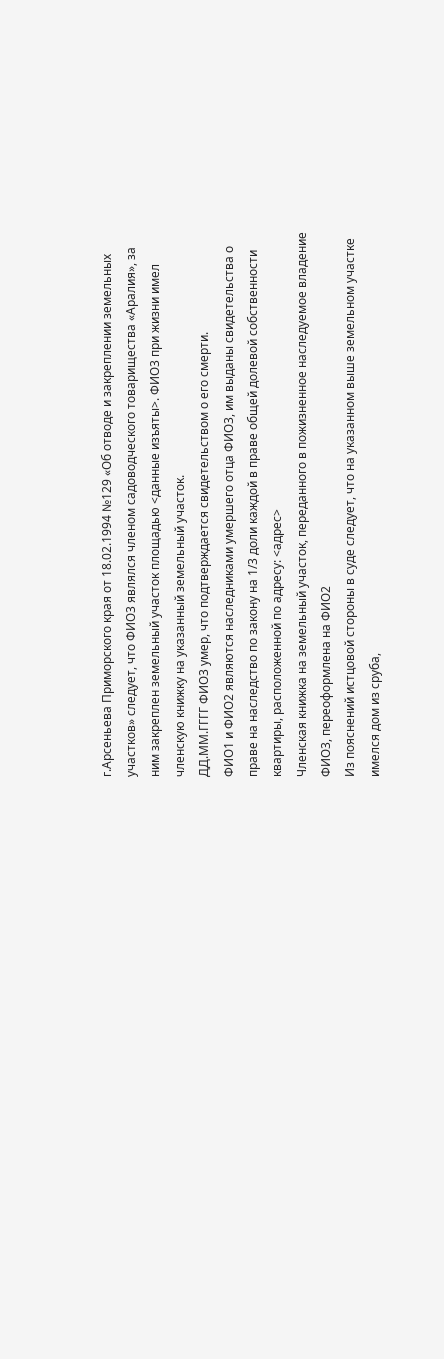г.Арсеньева Приморского края от 18.02.1994 №129 «Об отводе и закреплении земельных участков» следует, что ФИО3 являлся членом садоводческого товарищества «Аралия», за ним закреплен земельный участок площадью <данные изъяты>. ФИО3 при жизни имел членскую книжку на указанный земельный участок.
ДД.ММ.ГГГГ ФИО3 умер, что подтверждается свидетельством о его смерти.
ФИО1 и ФИО2 являются наследниками умершего отца ФИО3, им выданы свидетельства о праве на наследство по закону на 1/3 доли каждой в праве общей долевой собственности квартиры, расположенной по адресу: <адрес>
Членская книжка на земельный участок, переданного в пожизненное наследуемое владение ФИО3, переоформлена на ФИО2
Из пояснений истцовой стороны в суде следует, что на указанном выше земельном участке имелся дом из сруба,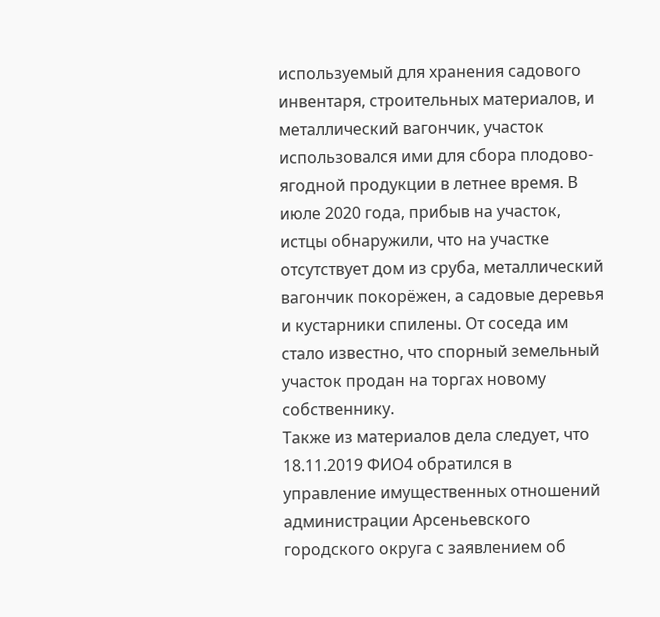используемый для хранения садового инвентаря, строительных материалов, и металлический вагончик, участок использовался ими для сбора плодово-ягодной продукции в летнее время. В июле 2020 года, прибыв на участок, истцы обнаружили, что на участке отсутствует дом из сруба, металлический вагончик покорёжен, а садовые деревья и кустарники спилены. От соседа им стало известно, что спорный земельный участок продан на торгах новому собственнику.
Также из материалов дела следует, что 18.11.2019 ФИО4 обратился в управление имущественных отношений администрации Арсеньевского городского округа с заявлением об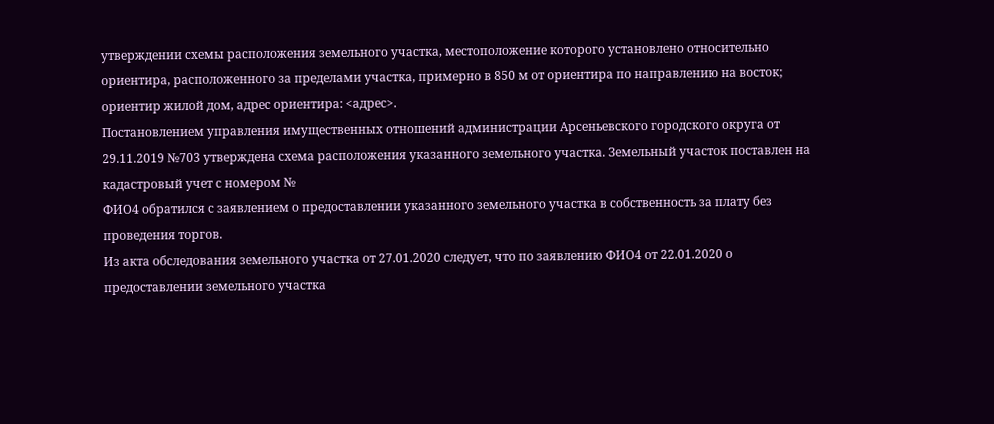утверждении схемы расположения земельного участка, местоположение которого установлено относительно ориентира, расположенного за пределами участка, примерно в 850 м от ориентира по направлению на восток; ориентир жилой дом, адрес ориентира: <адрес>.
Постановлением управления имущественных отношений администрации Арсеньевского городского округа от 29.11.2019 №703 утверждена схема расположения указанного земельного участка. Земельный участок поставлен на кадастровый учет с номером №
ФИО4 обратился с заявлением о предоставлении указанного земельного участка в собственность за плату без проведения торгов.
Из акта обследования земельного участка от 27.01.2020 следует, что по заявлению ФИО4 от 22.01.2020 о предоставлении земельного участка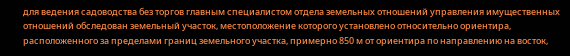для ведения садоводства без торгов главным специалистом отдела земельных отношений управления имущественных отношений обследован земельный участок, местоположение которого установлено относительно ориентира, расположенного за пределами границ земельного участка, примерно 850 м от ориентира по направлению на восток,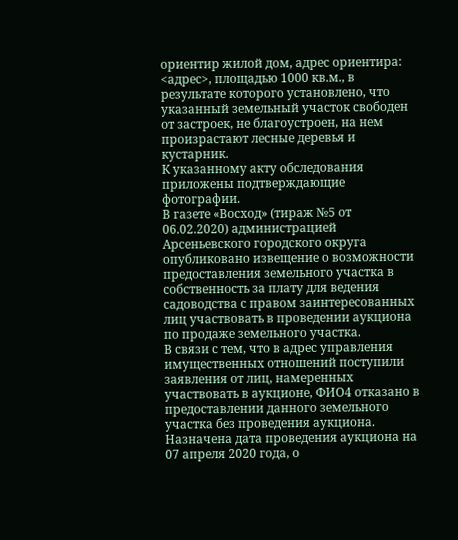ориентир жилой дом, адрес ориентира: <адрес>, площадью 1000 кв.м., в результате которого установлено, что указанный земельный участок свободен от застроек, не благоустроен, на нем произрастают лесные деревья и кустарник.
К указанному акту обследования приложены подтверждающие фотографии.
В газете «Восход» (тираж №5 от 06.02.2020) администрацией Арсеньевского городского округа опубликовано извещение о возможности предоставления земельного участка в собственность за плату для ведения садоводства с правом заинтересованных лиц участвовать в проведении аукциона по продаже земельного участка.
В связи с тем, что в адрес управления имущественных отношений поступили заявления от лиц, намеренных участвовать в аукционе, ФИО4 отказано в предоставлении данного земельного участка без проведения аукциона. Назначена дата проведения аукциона на 07 апреля 2020 года, о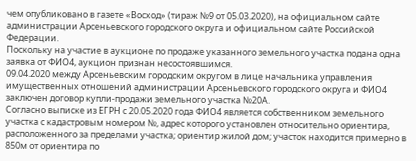чем опубликовано в газете «Восход» (тираж №9 от 05.03.2020), на официальном сайте администрации Арсеньевского городского округа и официальном сайте Российской Федерации.
Поскольку на участие в аукционе по продаже указанного земельного участка подана одна заявка от ФИО4, аукцион признан несостоявшимся.
09.04.2020 между Арсеньевским городским округом в лице начальника управления имущественных отношений администрации Арсеньевского городского округа и ФИО4 заключен договор купли-продажи земельного участка №20А.
Согласно выписке из ЕГРН с 20.05.2020 года ФИО4 является собственником земельного участка с кадастровым номером №, адрес которого установлен относительно ориентира, расположенного за пределами участка; ориентир жилой дом; участок находится примерно в 850м от ориентира по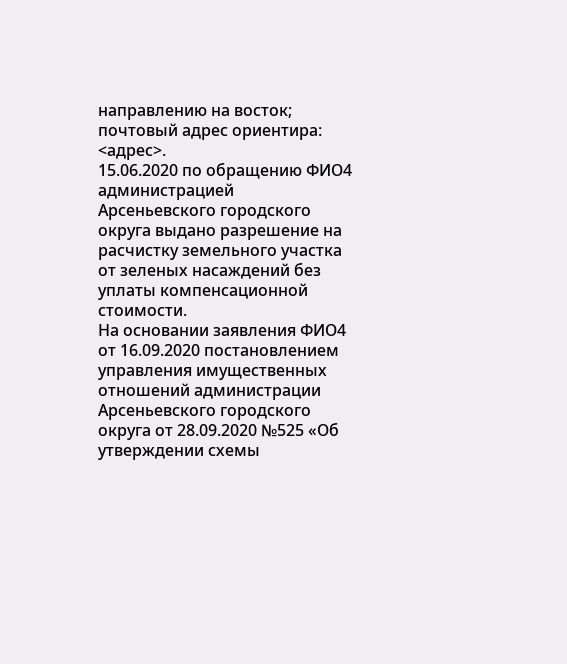направлению на восток; почтовый адрес ориентира: <адрес>.
15.06.2020 по обращению ФИО4 администрацией Арсеньевского городского округа выдано разрешение на расчистку земельного участка от зеленых насаждений без уплаты компенсационной стоимости.
На основании заявления ФИО4 от 16.09.2020 постановлением управления имущественных отношений администрации Арсеньевского городского округа от 28.09.2020 №525 «Об утверждении схемы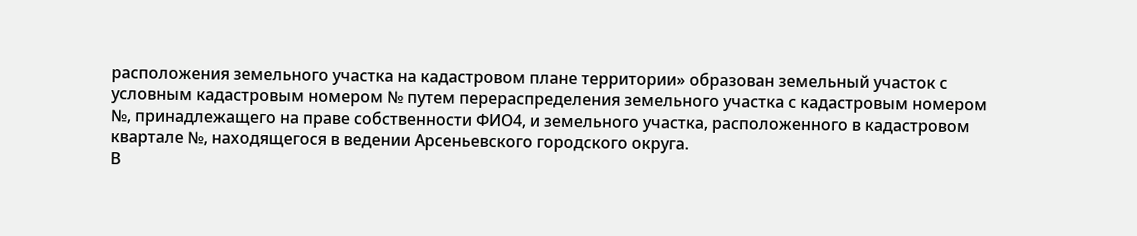расположения земельного участка на кадастровом плане территории» образован земельный участок с условным кадастровым номером № путем перераспределения земельного участка с кадастровым номером №, принадлежащего на праве собственности ФИО4, и земельного участка, расположенного в кадастровом квартале №, находящегося в ведении Арсеньевского городского округа.
В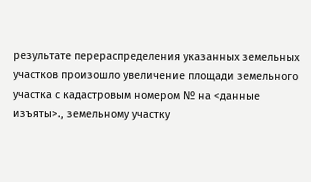результате перераспределения указанных земельных участков произошло увеличение площади земельного участка с кадастровым номером № на <данные изъяты>., земельному участку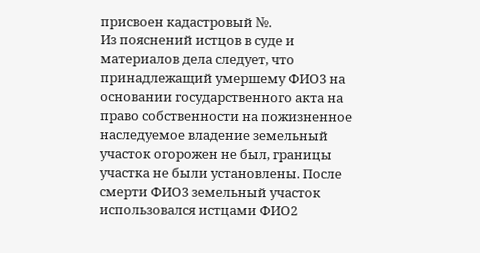присвоен кадастровый №.
Из пояснений истцов в суде и материалов дела следует, что принадлежащий умершему ФИО3 на основании государственного акта на право собственности на пожизненное наследуемое владение земельный участок огорожен не был, границы участка не были установлены. После смерти ФИО3 земельный участок использовался истцами ФИО2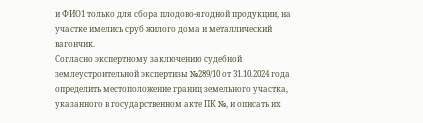и ФИО1 только для сбора плодово-ягодной продукции, на участке имелись сруб жилого дома и металлический вагончик.
Согласно экспертному заключению судебной землеустроительной экспертизы №289/10 от 31.10.2024 года определить местоположение границ земельного участка, указанного в государственном акте ПК №, и описать их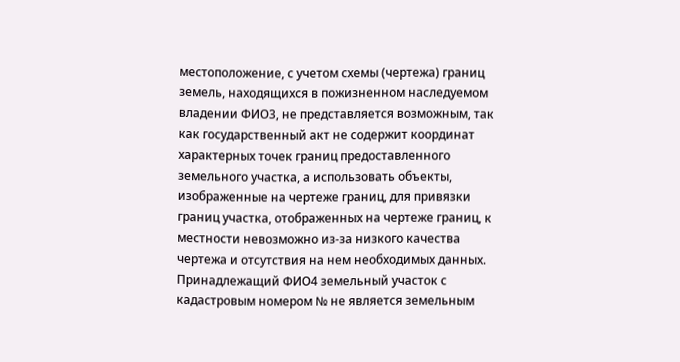местоположение, с учетом схемы (чертежа) границ земель, находящихся в пожизненном наследуемом владении ФИО3, не представляется возможным, так как государственный акт не содержит координат характерных точек границ предоставленного земельного участка, а использовать объекты, изображенные на чертеже границ, для привязки границ участка, отображенных на чертеже границ, к местности невозможно из-за низкого качества чертежа и отсутствия на нем необходимых данных. Принадлежащий ФИО4 земельный участок с кадастровым номером № не является земельным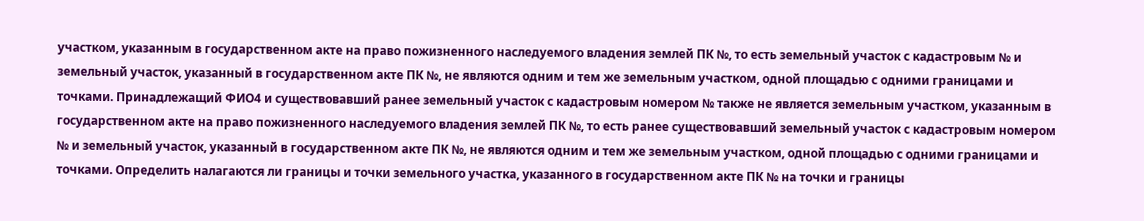участком, указанным в государственном акте на право пожизненного наследуемого владения землей ПК №, то есть земельный участок с кадастровым № и земельный участок, указанный в государственном акте ПК №, не являются одним и тем же земельным участком, одной площадью с одними границами и точками. Принадлежащий ФИО4 и существовавший ранее земельный участок с кадастровым номером № также не является земельным участком, указанным в государственном акте на право пожизненного наследуемого владения землей ПК №, то есть ранее существовавший земельный участок с кадастровым номером № и земельный участок, указанный в государственном акте ПК №, не являются одним и тем же земельным участком, одной площадью с одними границами и точками. Определить налагаются ли границы и точки земельного участка, указанного в государственном акте ПК № на точки и границы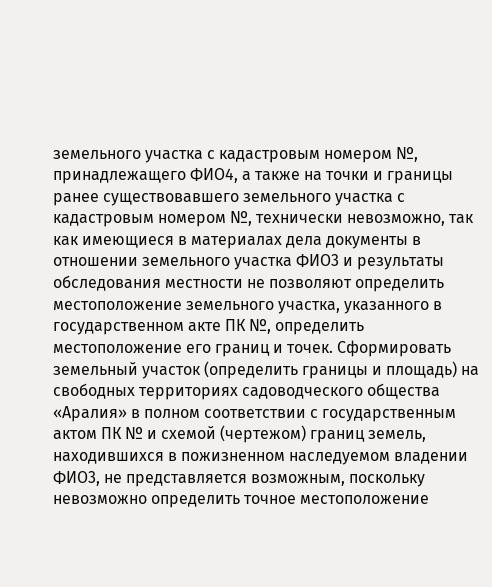земельного участка с кадастровым номером №, принадлежащего ФИО4, а также на точки и границы ранее существовавшего земельного участка с кадастровым номером №, технически невозможно, так как имеющиеся в материалах дела документы в отношении земельного участка ФИО3 и результаты обследования местности не позволяют определить местоположение земельного участка, указанного в государственном акте ПК №, определить местоположение его границ и точек. Сформировать земельный участок (определить границы и площадь) на свободных территориях садоводческого общества «Аралия» в полном соответствии с государственным актом ПК № и схемой (чертежом) границ земель, находившихся в пожизненном наследуемом владении ФИО3, не представляется возможным, поскольку невозможно определить точное местоположение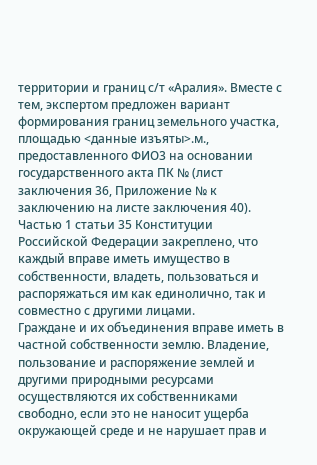территории и границ с/т «Аралия». Вместе с тем, экспертом предложен вариант формирования границ земельного участка, площадью <данные изъяты>.м., предоставленного ФИО3 на основании государственного акта ПК № (лист заключения 36, Приложение № к заключению на листе заключения 40).
Частью 1 статьи 35 Конституции Российской Федерации закреплено, что каждый вправе иметь имущество в собственности, владеть, пользоваться и распоряжаться им как единолично, так и совместно с другими лицами.
Граждане и их объединения вправе иметь в частной собственности землю. Владение, пользование и распоряжение землей и другими природными ресурсами осуществляются их собственниками свободно, если это не наносит ущерба окружающей среде и не нарушает прав и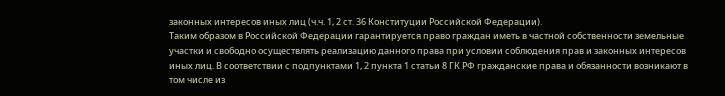законных интересов иных лиц (ч.ч. 1, 2 ст. 36 Конституции Российской Федерации).
Таким образом в Российской Федерации гарантируется право граждан иметь в частной собственности земельные участки и свободно осуществлять реализацию данного права при условии соблюдения прав и законных интересов иных лиц. В соответствии с подпунктами 1, 2 пункта 1 статьи 8 ГК РФ гражданские права и обязанности возникают в том числе из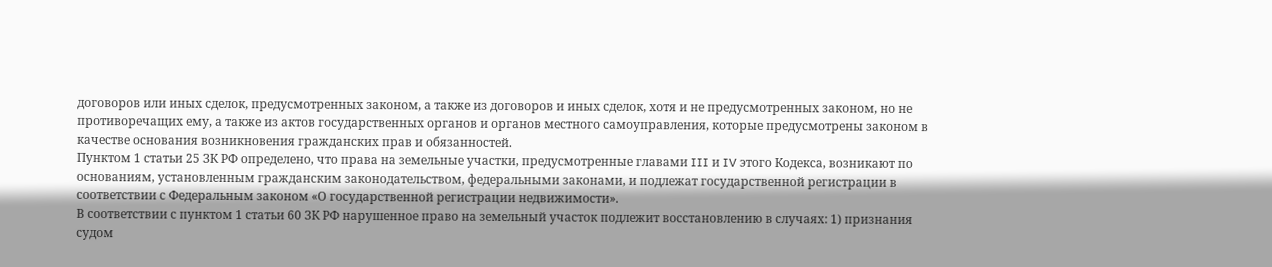договоров или иных сделок, предусмотренных законом, а также из договоров и иных сделок, хотя и не предусмотренных законом, но не противоречащих ему, а также из актов государственных органов и органов местного самоуправления, которые предусмотрены законом в качестве основания возникновения гражданских прав и обязанностей.
Пунктом 1 статьи 25 ЗК РФ определено, что права на земельные участки, предусмотренные главами III и IV этого Кодекса, возникают по основаниям, установленным гражданским законодательством, федеральными законами, и подлежат государственной регистрации в соответствии с Федеральным законом «О государственной регистрации недвижимости».
В соответствии с пунктом 1 статьи 60 ЗК РФ нарушенное право на земельный участок подлежит восстановлению в случаях: 1) признания судом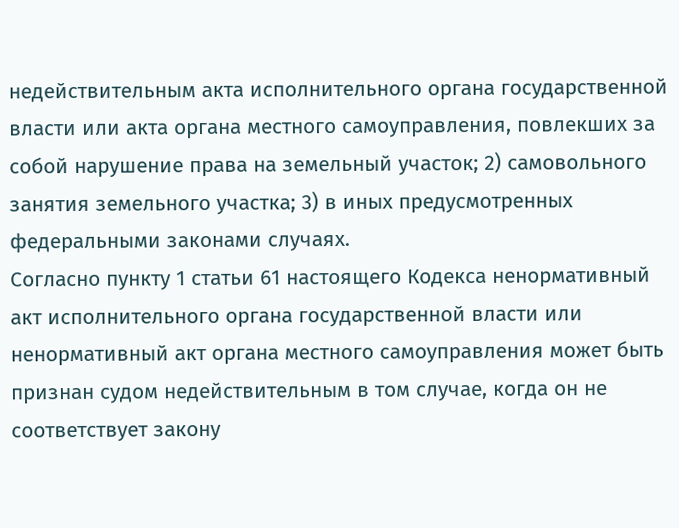недействительным акта исполнительного органа государственной власти или акта органа местного самоуправления, повлекших за собой нарушение права на земельный участок; 2) самовольного занятия земельного участка; 3) в иных предусмотренных федеральными законами случаях.
Согласно пункту 1 статьи 61 настоящего Кодекса ненормативный акт исполнительного органа государственной власти или ненормативный акт органа местного самоуправления может быть признан судом недействительным в том случае, когда он не соответствует закону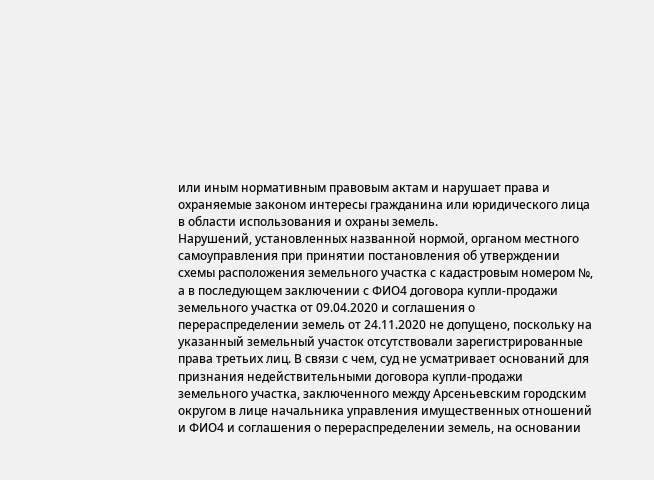или иным нормативным правовым актам и нарушает права и охраняемые законом интересы гражданина или юридического лица в области использования и охраны земель.
Нарушений, установленных названной нормой, органом местного самоуправления при принятии постановления об утверждении схемы расположения земельного участка с кадастровым номером №, а в последующем заключении с ФИО4 договора купли-продажи земельного участка от 09.04.2020 и соглашения о перераспределении земель от 24.11.2020 не допущено, поскольку на указанный земельный участок отсутствовали зарегистрированные права третьих лиц. В связи с чем, суд не усматривает оснований для признания недействительными договора купли-продажи земельного участка, заключенного между Арсеньевским городским округом в лице начальника управления имущественных отношений и ФИО4 и соглашения о перераспределении земель, на основании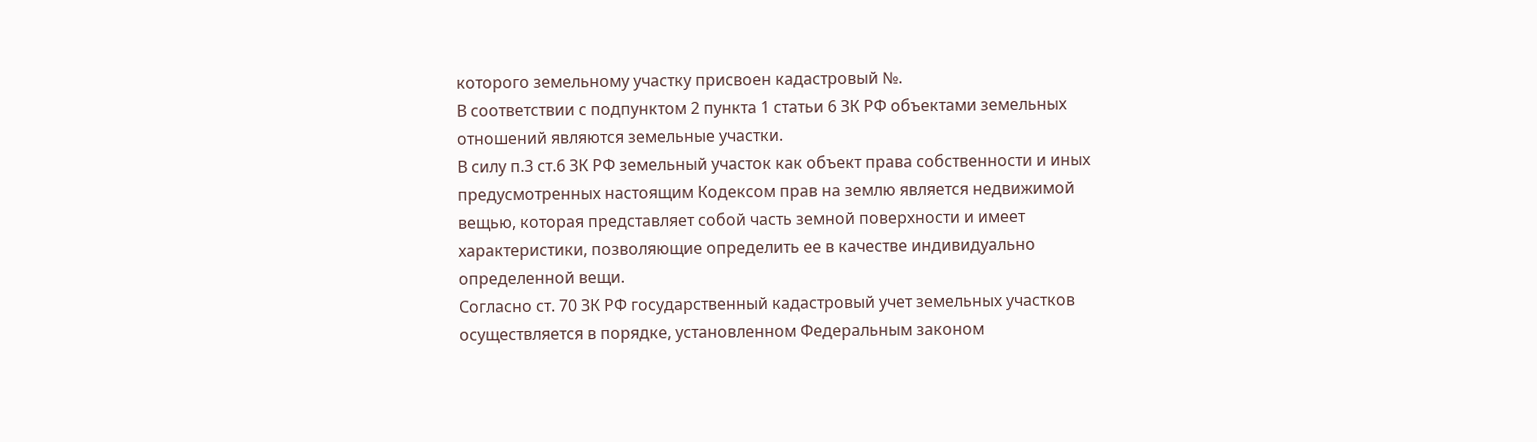которого земельному участку присвоен кадастровый №.
В соответствии с подпунктом 2 пункта 1 статьи 6 ЗК РФ объектами земельных отношений являются земельные участки.
В силу п.3 ст.6 ЗК РФ земельный участок как объект права собственности и иных предусмотренных настоящим Кодексом прав на землю является недвижимой вещью, которая представляет собой часть земной поверхности и имеет характеристики, позволяющие определить ее в качестве индивидуально определенной вещи.
Согласно ст. 70 ЗК РФ государственный кадастровый учет земельных участков осуществляется в порядке, установленном Федеральным законом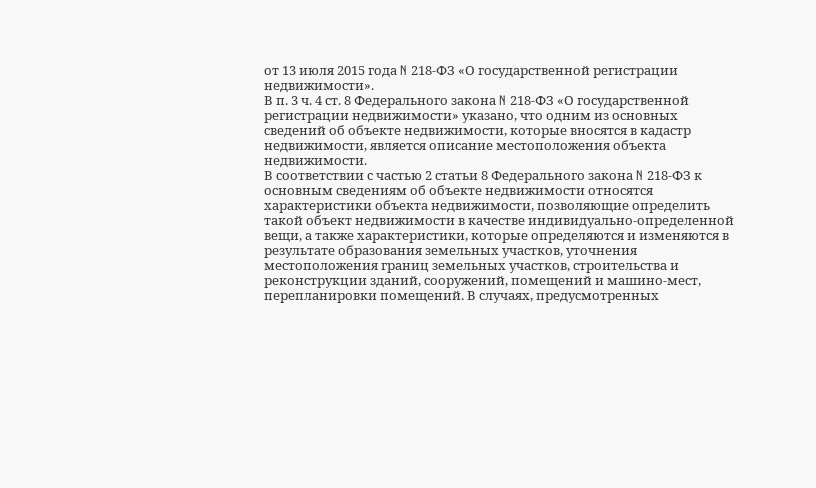от 13 июля 2015 года N 218-ФЗ «О государственной регистрации недвижимости».
В п. 3 ч. 4 ст. 8 Федерального закона N 218-ФЗ «О государственной регистрации недвижимости» указано, что одним из основных сведений об объекте недвижимости, которые вносятся в кадастр недвижимости, является описание местоположения объекта недвижимости.
В соответствии с частью 2 статьи 8 Федерального закона N 218-ФЗ к основным сведениям об объекте недвижимости относятся характеристики объекта недвижимости, позволяющие определить такой объект недвижимости в качестве индивидуально-определенной вещи, а также характеристики, которые определяются и изменяются в результате образования земельных участков, уточнения местоположения границ земельных участков, строительства и реконструкции зданий, сооружений, помещений и машино-мест, перепланировки помещений. В случаях, предусмотренных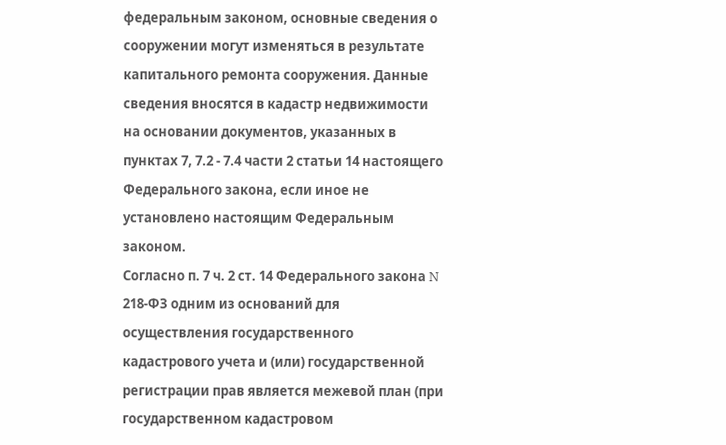федеральным законом, основные сведения о сооружении могут изменяться в результате капитального ремонта сооружения. Данные сведения вносятся в кадастр недвижимости на основании документов, указанных в пунктах 7, 7.2 - 7.4 части 2 статьи 14 настоящего Федерального закона, если иное не установлено настоящим Федеральным законом.
Согласно п. 7 ч. 2 ст. 14 Федерального закона N 218-ФЗ одним из оснований для осуществления государственного кадастрового учета и (или) государственной регистрации прав является межевой план (при государственном кадастровом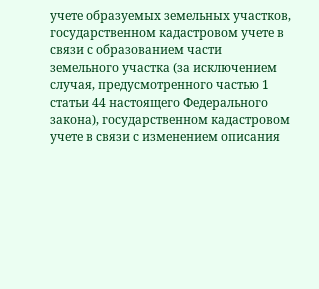учете образуемых земельных участков, государственном кадастровом учете в связи с образованием части земельного участка (за исключением случая, предусмотренного частью 1 статьи 44 настоящего Федерального закона), государственном кадастровом учете в связи с изменением описания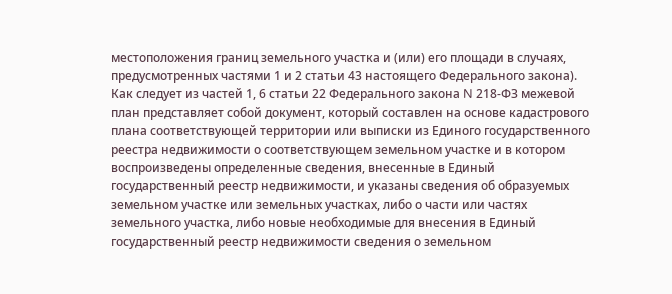местоположения границ земельного участка и (или) его площади в случаях, предусмотренных частями 1 и 2 статьи 43 настоящего Федерального закона).
Как следует из частей 1, 6 статьи 22 Федерального закона N 218-ФЗ межевой план представляет собой документ, который составлен на основе кадастрового плана соответствующей территории или выписки из Единого государственного реестра недвижимости о соответствующем земельном участке и в котором воспроизведены определенные сведения, внесенные в Единый государственный реестр недвижимости, и указаны сведения об образуемых земельном участке или земельных участках, либо о части или частях земельного участка, либо новые необходимые для внесения в Единый государственный реестр недвижимости сведения о земельном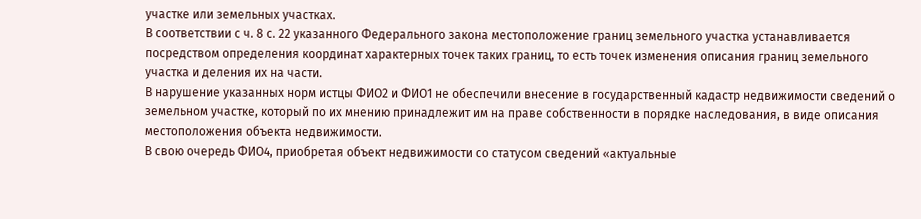участке или земельных участках.
В соответствии с ч. 8 с. 22 указанного Федерального закона местоположение границ земельного участка устанавливается посредством определения координат характерных точек таких границ, то есть точек изменения описания границ земельного участка и деления их на части.
В нарушение указанных норм истцы ФИО2 и ФИО1 не обеспечили внесение в государственный кадастр недвижимости сведений о земельном участке, который по их мнению принадлежит им на праве собственности в порядке наследования, в виде описания местоположения объекта недвижимости.
В свою очередь ФИО4, приобретая объект недвижимости со статусом сведений «актуальные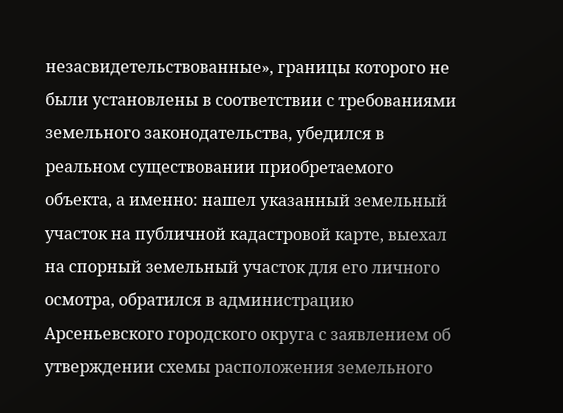незасвидетельствованные», границы которого не были установлены в соответствии с требованиями земельного законодательства, убедился в реальном существовании приобретаемого объекта, а именно: нашел указанный земельный участок на публичной кадастровой карте, выехал на спорный земельный участок для его личного осмотра, обратился в администрацию Арсеньевского городского округа с заявлением об утверждении схемы расположения земельного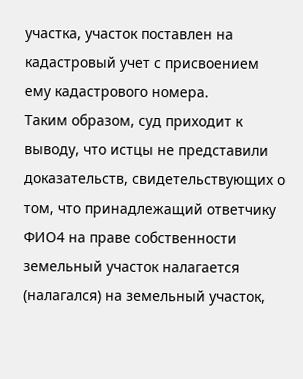участка, участок поставлен на кадастровый учет с присвоением ему кадастрового номера.
Таким образом, суд приходит к выводу, что истцы не представили доказательств, свидетельствующих о том, что принадлежащий ответчику ФИО4 на праве собственности земельный участок налагается (налагался) на земельный участок,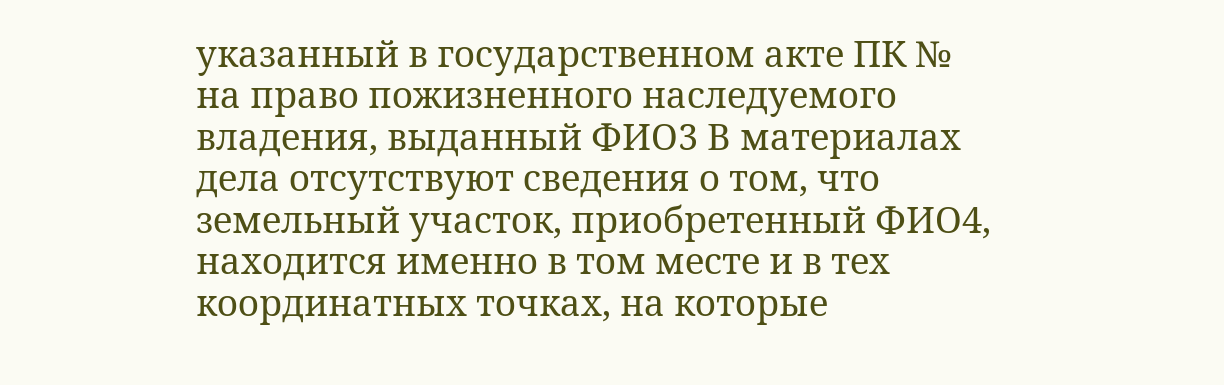указанный в государственном акте ПК № на право пожизненного наследуемого владения, выданный ФИО3 В материалах дела отсутствуют сведения о том, что земельный участок, приобретенный ФИО4, находится именно в том месте и в тех координатных точках, на которые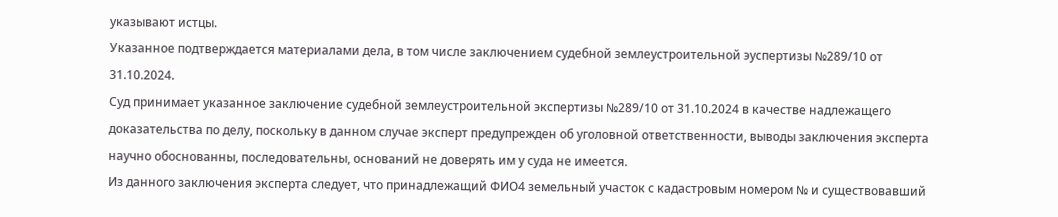указывают истцы.
Указанное подтверждается материалами дела, в том числе заключением судебной землеустроительной эуспертизы №289/10 от 31.10.2024.
Суд принимает указанное заключение судебной землеустроительной экспертизы №289/10 от 31.10.2024 в качестве надлежащего доказательства по делу, поскольку в данном случае эксперт предупрежден об уголовной ответственности, выводы заключения эксперта научно обоснованны, последовательны, оснований не доверять им у суда не имеется.
Из данного заключения эксперта следует, что принадлежащий ФИО4 земельный участок с кадастровым номером № и существовавший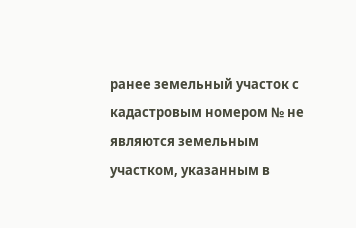ранее земельный участок с кадастровым номером № не являются земельным участком, указанным в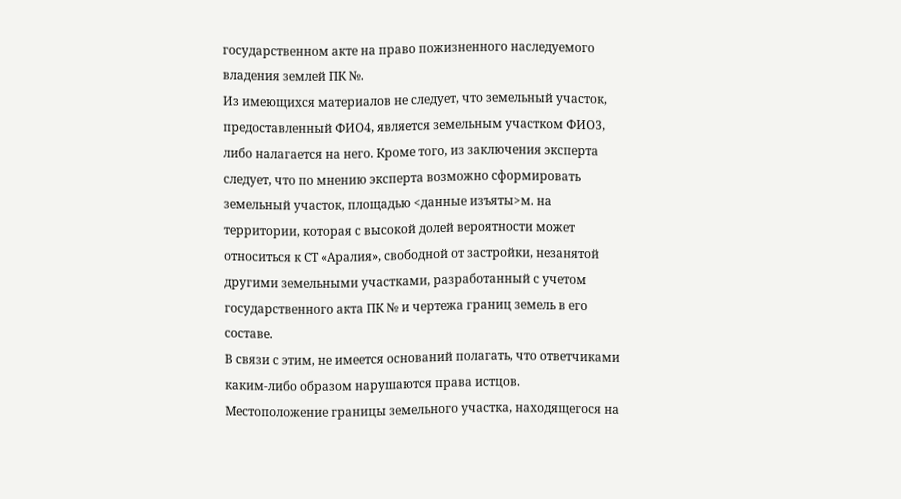государственном акте на право пожизненного наследуемого владения землей ПК №.
Из имеющихся материалов не следует, что земельный участок, предоставленный ФИО4, является земельным участком ФИО3, либо налагается на него. Кроме того, из заключения эксперта следует, что по мнению эксперта возможно сформировать земельный участок, площадью <данные изъяты>м. на территории, которая с высокой долей вероятности может относиться к СТ «Аралия», свободной от застройки, незанятой другими земельными участками, разработанный с учетом государственного акта ПК № и чертежа границ земель в его составе.
В связи с этим, не имеется оснований полагать, что ответчиками каким-либо образом нарушаются права истцов.
Местоположение границы земельного участка, находящегося на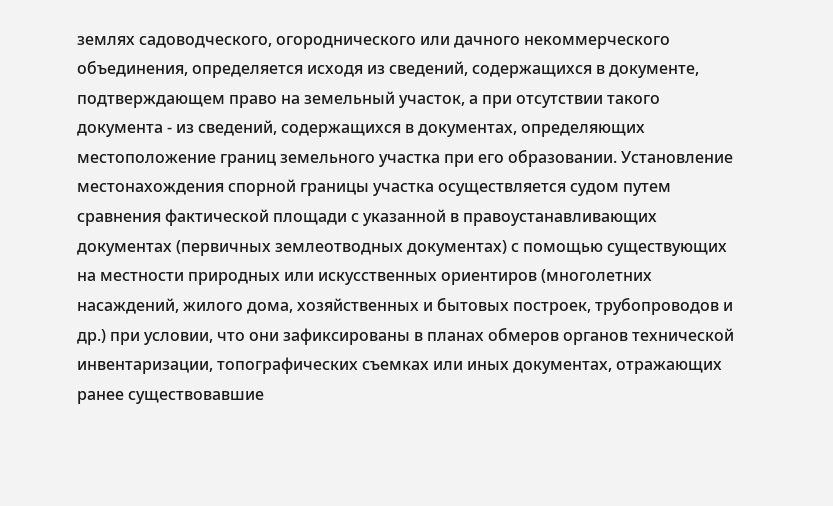землях садоводческого, огороднического или дачного некоммерческого объединения, определяется исходя из сведений, содержащихся в документе, подтверждающем право на земельный участок, а при отсутствии такого документа - из сведений, содержащихся в документах, определяющих местоположение границ земельного участка при его образовании. Установление местонахождения спорной границы участка осуществляется судом путем сравнения фактической площади с указанной в правоустанавливающих документах (первичных землеотводных документах) с помощью существующих на местности природных или искусственных ориентиров (многолетних насаждений, жилого дома, хозяйственных и бытовых построек, трубопроводов и др.) при условии, что они зафиксированы в планах обмеров органов технической инвентаризации, топографических съемках или иных документах, отражающих ранее существовавшие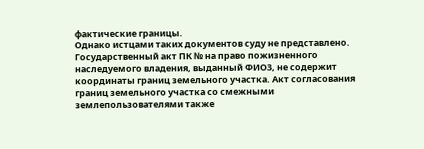фактические границы.
Однако истцами таких документов суду не представлено.
Государственный акт ПК № на право пожизненного наследуемого владения, выданный ФИО3, не содержит координаты границ земельного участка. Акт согласования границ земельного участка со смежными землепользователями также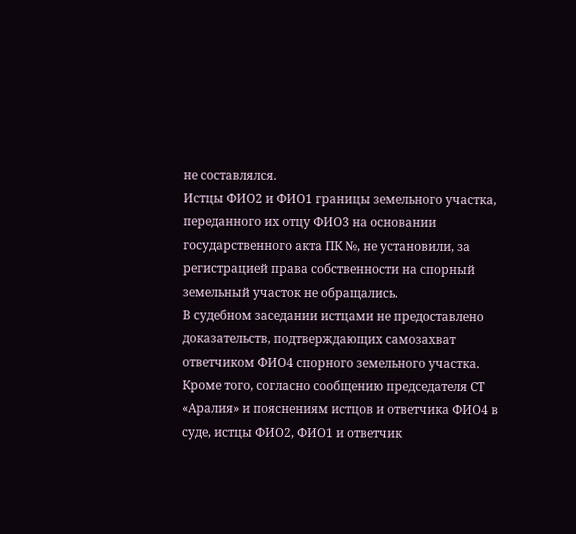не составлялся.
Истцы ФИО2 и ФИО1 границы земельного участка, переданного их отцу ФИО3 на основании государственного акта ПК №, не установили, за регистрацией права собственности на спорный земельный участок не обращались.
В судебном заседании истцами не предоставлено доказательств, подтверждающих самозахват ответчиком ФИО4 спорного земельного участка. Кроме того, согласно сообщению председателя СТ «Аралия» и пояснениям истцов и ответчика ФИО4 в суде, истцы ФИО2, ФИО1 и ответчик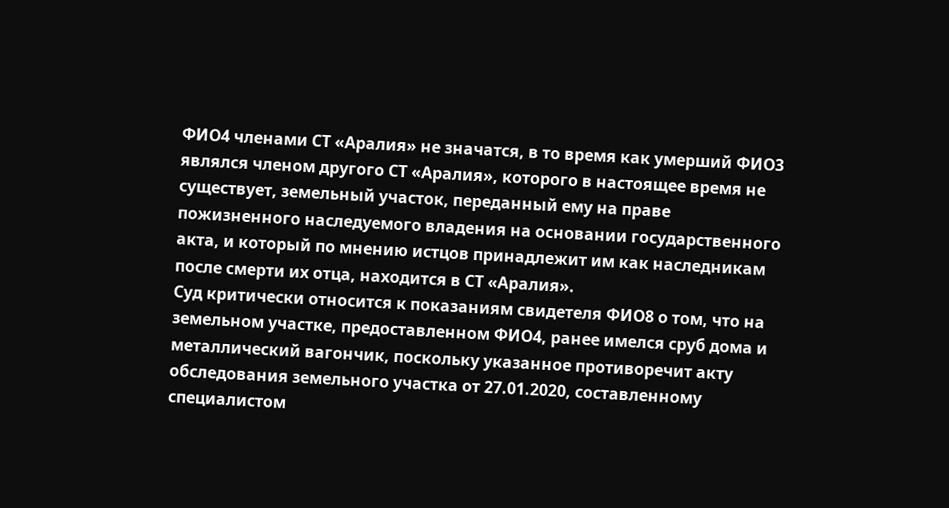ФИО4 членами СТ «Аралия» не значатся, в то время как умерший ФИО3 являлся членом другого СТ «Аралия», которого в настоящее время не существует, земельный участок, переданный ему на праве пожизненного наследуемого владения на основании государственного акта, и который по мнению истцов принадлежит им как наследникам после смерти их отца, находится в СТ «Аралия».
Суд критически относится к показаниям свидетеля ФИО8 о том, что на земельном участке, предоставленном ФИО4, ранее имелся сруб дома и металлический вагончик, поскольку указанное противоречит акту обследования земельного участка от 27.01.2020, составленному специалистом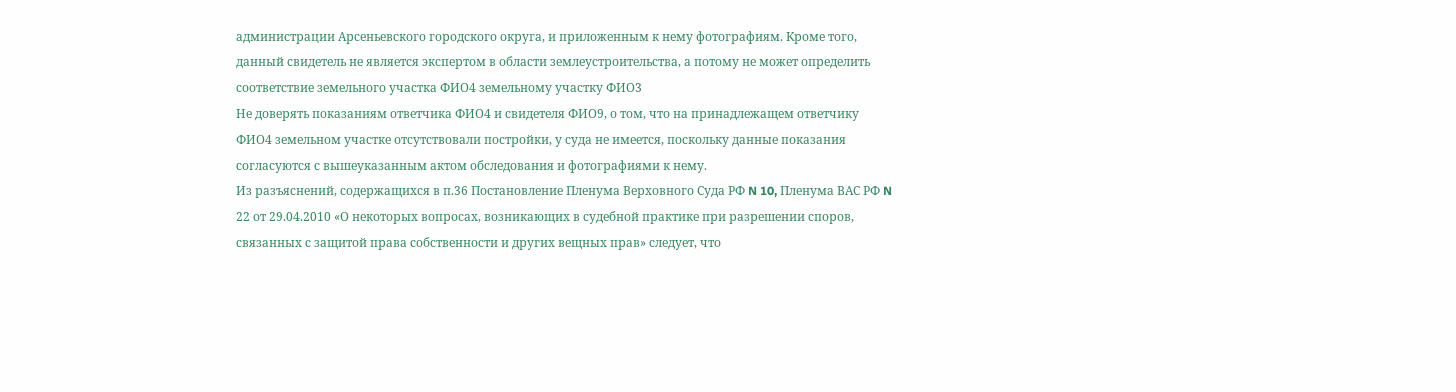администрации Арсеньевского городского округа, и приложенным к нему фотографиям. Кроме того, данный свидетель не является экспертом в области землеустроительства, а потому не может определить соответствие земельного участка ФИО4 земельному участку ФИО3
Не доверять показаниям ответчика ФИО4 и свидетеля ФИО9, о том, что на принадлежащем ответчику ФИО4 земельном участке отсутствовали постройки, у суда не имеется, поскольку данные показания согласуются с вышеуказанным актом обследования и фотографиями к нему.
Из разъяснений, содержащихся в п.36 Постановление Пленума Верховного Суда РФ N 10, Пленума ВАС РФ N 22 от 29.04.2010 «О некоторых вопросах, возникающих в судебной практике при разрешении споров, связанных с защитой права собственности и других вещных прав» следует, что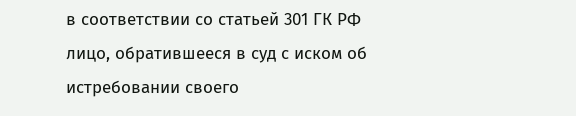в соответствии со статьей 301 ГК РФ лицо, обратившееся в суд с иском об истребовании своего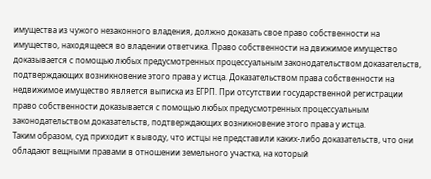имущества из чужого незаконного владения, должно доказать свое право собственности на имущество, находящееся во владении ответчика. Право собственности на движимое имущество доказывается с помощью любых предусмотренных процессуальным законодательством доказательств, подтверждающих возникновение этого права у истца. Доказательством права собственности на недвижимое имущество является выписка из ЕГРП. При отсутствии государственной регистрации право собственности доказывается с помощью любых предусмотренных процессуальным законодательством доказательств, подтверждающих возникновение этого права у истца.
Таким образом, суд приходит к выводу, что истцы не представили каких-либо доказательств, что они обладают вещными правами в отношении земельного участка, на который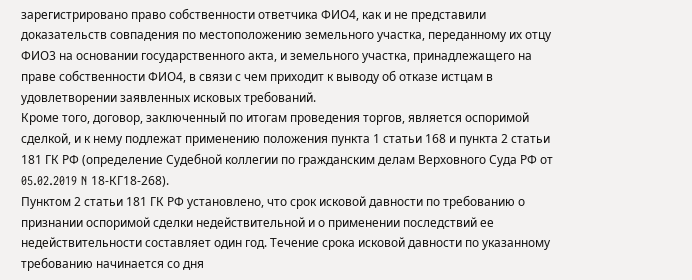зарегистрировано право собственности ответчика ФИО4, как и не представили доказательств совпадения по местоположению земельного участка, переданному их отцу ФИО3 на основании государственного акта, и земельного участка, принадлежащего на праве собственности ФИО4, в связи с чем приходит к выводу об отказе истцам в удовлетворении заявленных исковых требований.
Кроме того, договор, заключенный по итогам проведения торгов, является оспоримой сделкой, и к нему подлежат применению положения пункта 1 статьи 168 и пункта 2 статьи 181 ГК РФ (определение Судебной коллегии по гражданским делам Верховного Суда РФ от 05.02.2019 N 18-КГ18-268).
Пунктом 2 статьи 181 ГК РФ установлено, что срок исковой давности по требованию о признании оспоримой сделки недействительной и о применении последствий ее недействительности составляет один год. Течение срока исковой давности по указанному требованию начинается со дня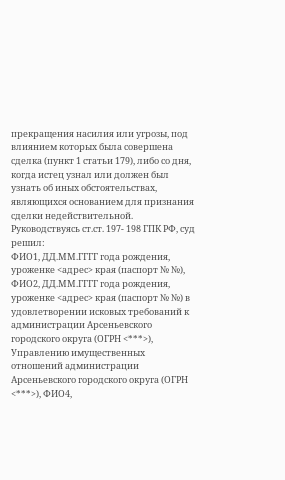прекращения насилия или угрозы, под влиянием которых была совершена сделка (пункт 1 статьи 179), либо со дня, когда истец узнал или должен был узнать об иных обстоятельствах, являющихся основанием для признания сделки недействительной.
Руководствуясь ст.ст. 197- 198 ГПК РФ, суд
решил:
ФИО1, ДД.ММ.ГГГГ года рождения, уроженке <адрес> края (паспорт № №), ФИО2, ДД.ММ.ГГГГ года рождения, уроженке <адрес> края (паспорт № №) в удовлетворении исковых требований к администрации Арсеньевского городского округа (ОГРН <***>), Управлению имущественных отношений администрации Арсеньевского городского округа (ОГРН <***>), ФИО4,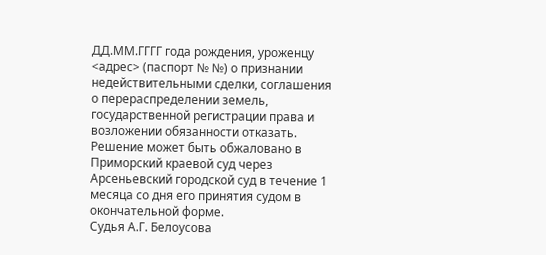ДД.ММ.ГГГГ года рождения, уроженцу <адрес> (паспорт № №) о признании недействительными сделки, соглашения о перераспределении земель, государственной регистрации права и возложении обязанности отказать.
Решение может быть обжаловано в Приморский краевой суд через Арсеньевский городской суд в течение 1 месяца со дня его принятия судом в окончательной форме.
Судья А.Г. Белоусова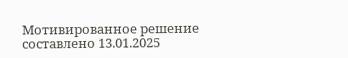Мотивированное решение составлено 13.01.2025